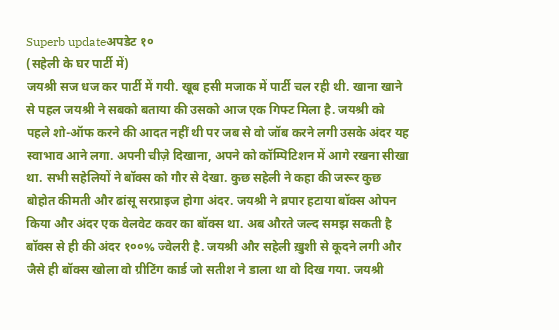Superb updateअपडेट १०
(सहेली के घर पार्टी में)
जयश्री सज धज कर पार्टी में गयी. खूब हसी मजाक में पार्टी चल रही थी. खाना खाने से पहल जयश्री ने सबको बताया की उसको आज एक गिफ्ट मिला है. जयश्री को पहले शो-ऑफ करने की आदत नहीं थी पर जब से वो जॉब करने लगी उसके अंदर यह स्वाभाव आने लगा. अपनी चीज़े दिखाना, अपने को कॉम्पिटिशन में आगे रखना सीखा था. सभी सहेलियों ने बॉक्स को गौर से देखा. कुछ सहेली ने कहा की जरूर कुछ बोहोत कीमती और ढांसू सरप्राइज होगा अंदर. जयश्री ने व्रपार हटाया बॉक्स ओपन किया और अंदर एक वेलवेट कवर का बॉक्स था. अब औरते जल्द समझ सकती है बॉक्स से ही की अंदर १००% ज्वेलरी है. जयश्री और सहेली ख़ुशी से कूदने लगी और जैसे ही बॉक्स खोला वो ग्रीटिंग कार्ड जो सतीश ने डाला था वो दिख गया. जयश्री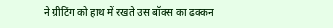ने ग्रीटिंग को हाथ में रखते उस बॉक्स का ढक्कन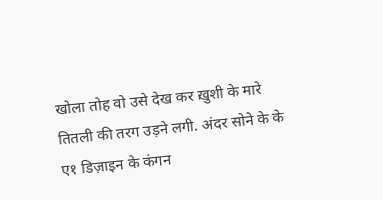खोला तोह वो उसे देख कर ख़ुशी के मारे तितली की तरग उड़ने लगी. अंदर सोने के के ए१ डिज़ाइन के कंगन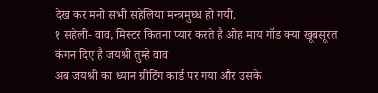देख कर मनो सभी सहेलिया मन्त्रमुघ्ध हो गयी.
१ सहेली- वाव, मिस्टर कितना प्यार करते है ओह माय गॉड क्या खूबसूरत कंगन दिए है जयश्री तुम्हे वाव
अब जयश्री का ध्यान ग्रीटिंग कार्ड पर गया और उसके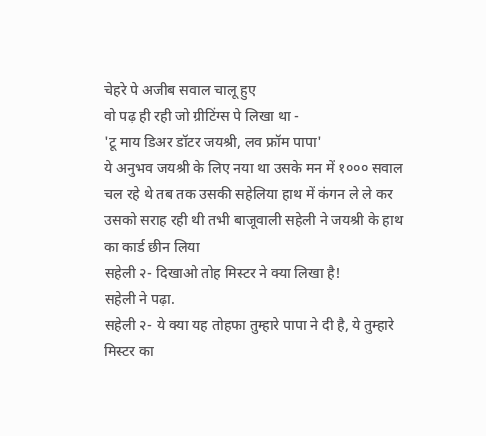चेहरे पे अजीब सवाल चालू हुए
वो पढ़ ही रही जो ग्रीटिंग्स पे लिखा था -
'टू माय डिअर डॉटर जयश्री, लव फ्रॉम पापा'
ये अनुभव जयश्री के लिए नया था उसके मन में १००० सवाल चल रहे थे तब तक उसकी सहेलिया हाथ में कंगन ले ले कर उसको सराह रही थी तभी बाजूवाली सहेली ने जयश्री के हाथ का कार्ड छीन लिया
सहेली २- दिखाओ तोह मिस्टर ने क्या लिखा है!
सहेली ने पढ़ा.
सहेली २- ये क्या यह तोहफा तुम्हारे पापा ने दी है, ये तुम्हारे मिस्टर का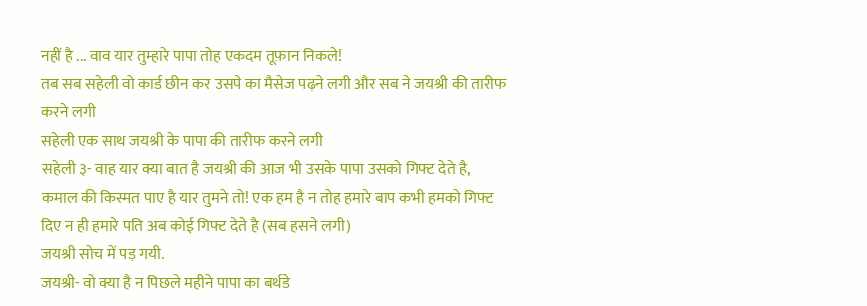नहीं है ... वाव यार तुम्हारे पापा तोह एकदम तूफ़ान निकले!
तब सब सहेली वो कार्ड छीन कर उसपे का मैसेज पढ़ने लगी और सब ने जयश्री की तारीफ करने लगी
सहेली एक साथ जयश्री के पापा की तारीफ करने लगी
सहेली ३- वाह यार क्या बात है जयश्री की आज भी उसके पापा उसको गिफ्ट देते है, कमाल की किस्मत पाए है यार तुमने तो! एक हम है न तोह हमारे बाप कभी हमको गिफ्ट दिए न ही हमारे पति अब कोई गिफ्ट देते है (सब हसने लगी)
जयश्री सोच में पड़ गयी.
जयश्री- वो क्या है न पिछले महीने पापा का बर्थडे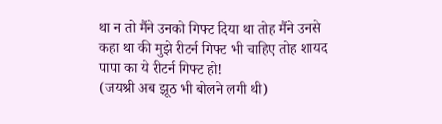था न तो मैंने उनको गिफ्ट दिया था तोह मैंने उनसे कहा था की मुझे रीटर्न गिफ्ट भी चाहिए तोह शायद पापा का ये रीटर्न गिफ्ट हो!
(जयश्री अब झूठ भी बोलने लगी थी)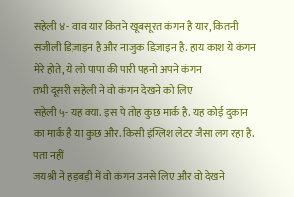सहेली ४- वाव यार कितने खूबसूरत कंगन है यार, कितनी सजीली डिज़ाइन है और नाजुक डिज़ाइन है. हाय काश ये कंगन मेरे होते, ये लो पापा की पारी पहनो अपने कंगन
तभी दूसरी सहेली ने वो कंगन देखने को लिए
सहेली ५- यह क्या. इस पे तोह कुछ मार्क है. यह कोई दुकान का मार्क है या कुछ और. किसी इंग्लिश लेटर जैसा लग रहा है. पता नहीं
जयश्री ने हड़बड़ी में वो कंगन उनसे लिए और वो देखने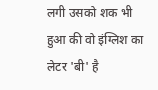लगी उसको शक भी हुआ की वो इंग्लिश का लेटर 'बी' है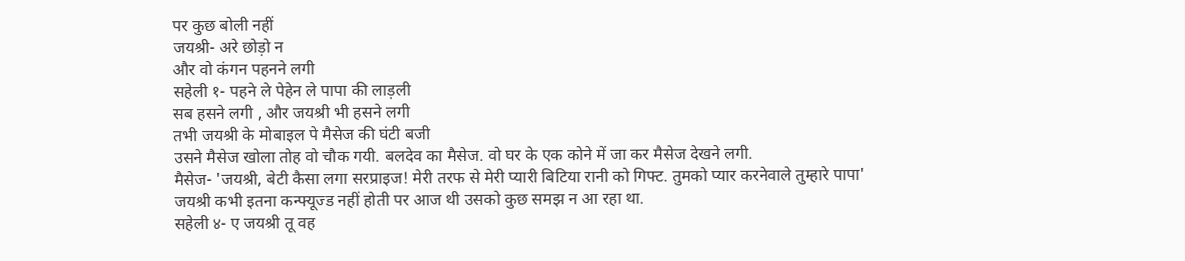पर कुछ बोली नहीं
जयश्री- अरे छोड़ो न
और वो कंगन पहनने लगी
सहेली १- पहने ले पेहेन ले पापा की लाड़ली
सब हसने लगी , और जयश्री भी हसने लगी
तभी जयश्री के मोबाइल पे मैसेज की घंटी बजी
उसने मैसेज खोला तोह वो चौक गयी. बलदेव का मैसेज. वो घर के एक कोने में जा कर मैसेज देखने लगी.
मैसेज- 'जयश्री, बेटी कैसा लगा सरप्राइज! मेरी तरफ से मेरी प्यारी बिटिया रानी को गिफ्ट. तुमको प्यार करनेवाले तुम्हारे पापा'
जयश्री कभी इतना कन्फ्यूज्ड नहीं होती पर आज थी उसको कुछ समझ न आ रहा था.
सहेली ४- ए जयश्री तू वह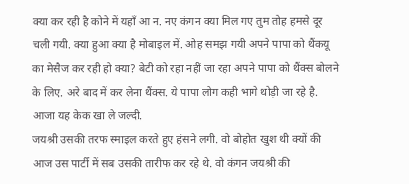क्या कर रही है कोने में यहाँ आ न. नए कंगन क्या मिल गए तुम तोह हमसे दूर चली गयी. क्या हुआ क्या है मोबाइल में. ओह समझ गयी अपने पापा को थैंकयू का मेसैज कर रही हो क्या? बेटी को रहा नहीं जा रहा अपने पापा को थैंक्स बोलने के लिए. अरे बाद में कर लेना थैंक्स. ये पापा लोग कही भागे थोड़ी जा रहे है. आजा यह केक खा ले जल्दी.
जयश्री उसकी तरफ स्माइल करते हुए हंसने लगी. वो बोहोत खुश थी क्यों की आज उस पार्टी में सब उसकी तारीफ कर रहे थे. वो कंगन जयश्री की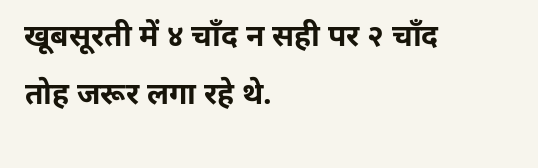खूबसूरती में ४ चाँद न सही पर २ चाँद तोह जरूर लगा रहे थे.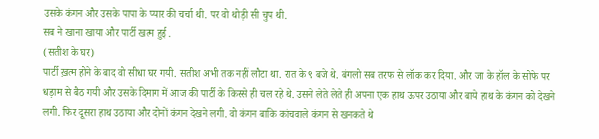उसके कंगन और उसके पापा के प्यार की चर्चा थी. पर वो थोड़ी सी चुप थी.
सब ने खाना खाया और पार्टी खत्म हुई .
(सतीश के घर)
पार्टी ख़त्म होने के बाद वो सीधा घर गयी. सतीश अभी तक नहीं लौटा था. रात के ९ बजे थे. बंगलो सब तरफ से लॉक कर दिया. और जा के हॉल के सोफे पर धड़ाम से बैठ गयी और उसके दिमाग में आज की पार्टी के किस्से ही चल रहे थे. उसने लेते लेते ही अपना एक हाथ ऊपर उठाया और बाये हाथ के कंगन को देखने लगी. फिर दूसरा हाथ उठाया और दोनों कंगन देखने लगी. वो कंगन बाकि कांचवाले कंगन से खनकते थे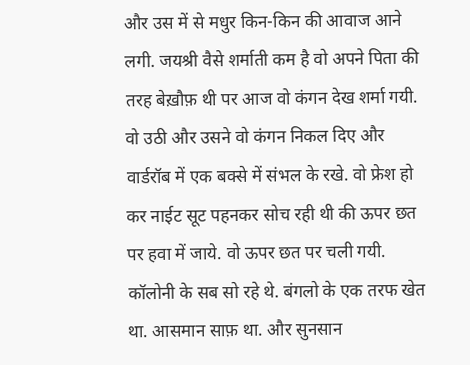और उस में से मधुर किन-किन की आवाज आने लगी. जयश्री वैसे शर्माती कम है वो अपने पिता की तरह बेख़ौफ़ थी पर आज वो कंगन देख शर्मा गयी. वो उठी और उसने वो कंगन निकल दिए और वार्डरॉब में एक बक्से में संभल के रखे. वो फ्रेश हो कर नाईट सूट पहनकर सोच रही थी की ऊपर छत पर हवा में जाये. वो ऊपर छत पर चली गयी. कॉलोनी के सब सो रहे थे. बंगलो के एक तरफ खेत था. आसमान साफ़ था. और सुनसान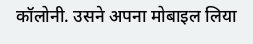कॉलोनी. उसने अपना मोबाइल लिया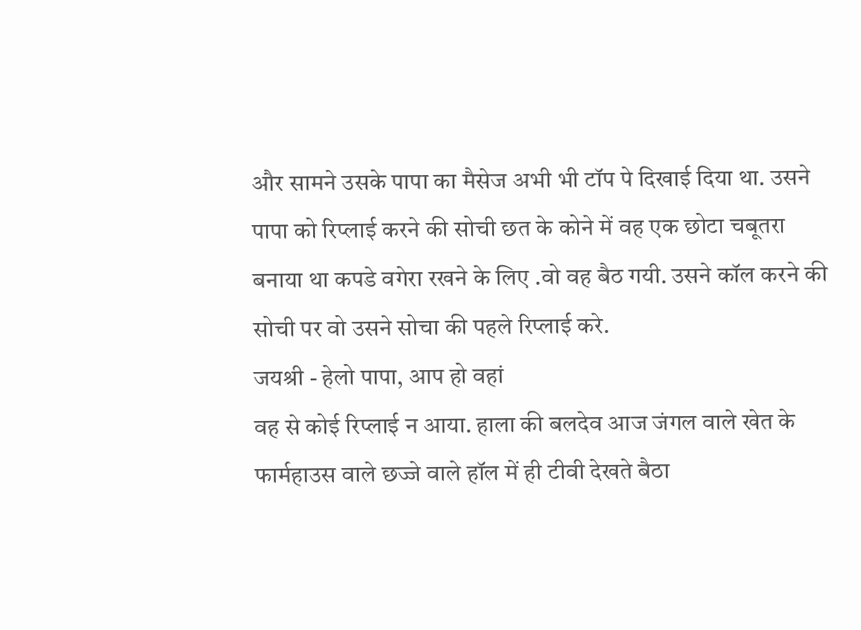और सामने उसके पापा का मैसेज अभी भी टॉप पे दिखाई दिया था. उसने पापा को रिप्लाई करने की सोची छत के कोने में वह एक छोटा चबूतरा बनाया था कपडे वगेरा रखने के लिए .वो वह बैठ गयी. उसने कॉल करने की सोची पर वो उसने सोचा की पहले रिप्लाई करे.
जयश्री - हेलो पापा, आप हो वहां
वह से कोई रिप्लाई न आया. हाला की बलदेव आज जंगल वाले खेत के फार्महाउस वाले छज्जे वाले हॉल में ही टीवी देखते बैठा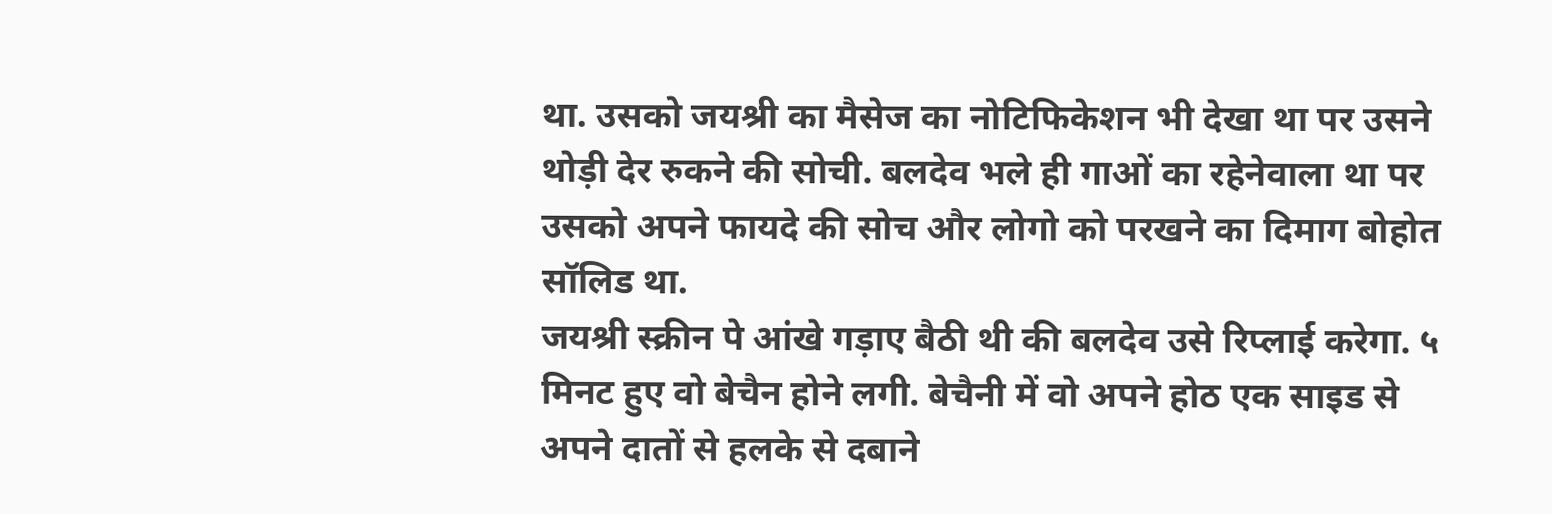था. उसको जयश्री का मैसेज का नोटिफिकेशन भी देखा था पर उसने थोड़ी देर रुकने की सोची. बलदेव भले ही गाओं का रहेनेवाला था पर उसको अपने फायदे की सोच और लोगो को परखने का दिमाग बोहोत सॉलिड था.
जयश्री स्क्रीन पे आंखे गड़ाए बैठी थी की बलदेव उसे रिप्लाई करेगा. ५ मिनट हुए वो बेचैन होने लगी. बेचैनी में वो अपने होठ एक साइड से अपने दातों से हलके से दबाने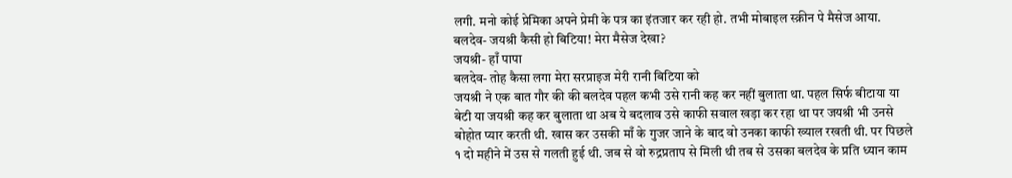लगी. मनो कोई प्रेमिका अपने प्रेमी के पत्र का इंतजार कर रही हो. तभी मोबाइल स्क्रीन पे मैसेज आया.
बलदेव- जयश्री कैसी हो बिटिया! मेरा मैसेज देखा?
जयश्री- हाँ पापा
बलदेव- तोह कैसा लगा मेरा सरप्राइज मेरी रानी बिटिया को
जयश्री ने एक बात गौर की की बलदेव पहल कभी उसे रानी कह कर नहीं बुलाता था. पहल सिर्फ बीटाया या बेटी या जयश्री कह कर बुलाता था अब ये बदलाव उसे काफी सवाल खड़ा कर रहा था पर जयश्री भी उनसे बोहोत प्यार करती थी. खास कर उसकी माँ के गुजर जाने के बाद वो उनका काफी ख्याल रखती थी. पर पिछले १ दो महीने में उस से गलती हुई थी. जब से वो रुद्रप्रताप से मिली थी तब से उसका बलदेव के प्रति ध्यान काम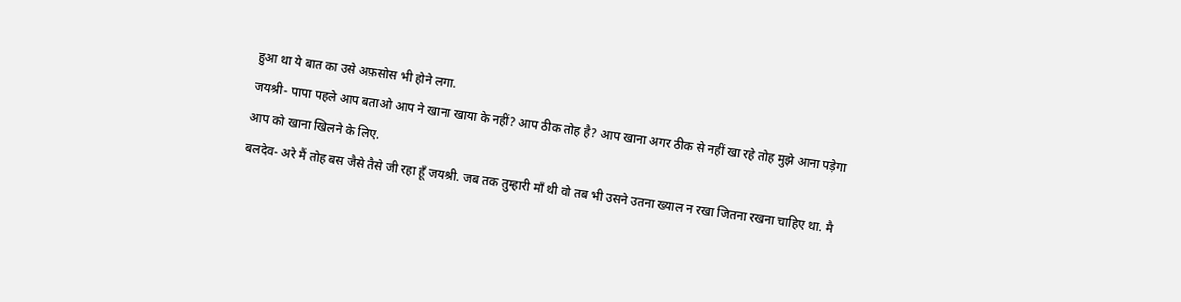हुआ था ये बात का उसे अफ़सोस भी होने लगा.
जयश्री- पापा पहले आप बताओ आप ने खाना खाया के नहीं? आप ठीक तोह है? आप खाना अगर ठीक से नहीं खा रहे तोह मुझे आना पड़ेगा आप को खाना खिलने के लिए.
बलदेव- अरे मैं तोह बस जैसे तैसे जी रहा हूँ जयश्री. जब तक तुम्हारी माँ थी वो तब भी उसने उतना ख्याल न रखा जितना रखना चाहिए था. मै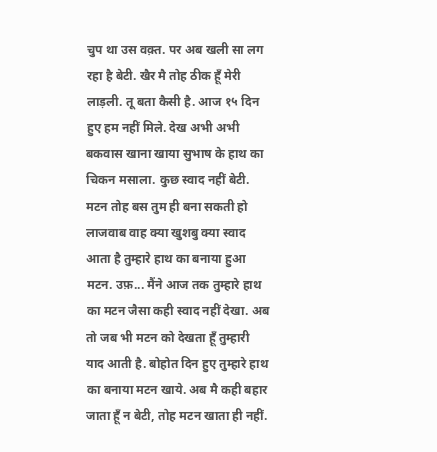चुप था उस वक़्त. पर अब खली सा लग रहा है बेटी. खैर मै तोह ठीक हूँ मेरी लाड़ली. तू बता कैसी है. आज १५ दिन हुए हम नहीं मिले. देख अभी अभी बकवास खाना खाया सुभाष के हाथ का चिकन मसाला. कुछ स्वाद नहीं बेटी. मटन तोह बस तुम ही बना सकती हो लाजवाब वाह क्या खुशबु क्या स्वाद आता है तुम्हारे हाथ का बनाया हुआ मटन. उफ़... मैंने आज तक तुम्हारे हाथ का मटन जैसा कही स्वाद नहीं देखा. अब तो जब भी मटन को देखता हूँ तुम्हारी याद आती है. बोहोत दिन हुए तुम्हारे हाथ का बनाया मटन खाये. अब मै कही बहार जाता हूँ न बेटी, तोह मटन खाता ही नहीं.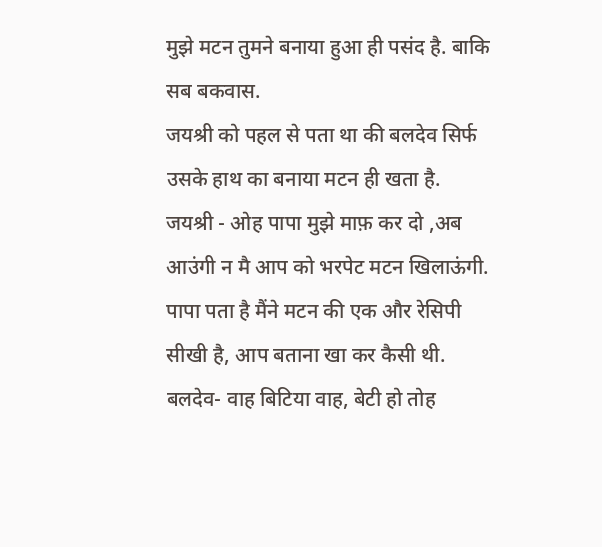मुझे मटन तुमने बनाया हुआ ही पसंद है. बाकि सब बकवास.
जयश्री को पहल से पता था की बलदेव सिर्फ उसके हाथ का बनाया मटन ही खता है.
जयश्री - ओह पापा मुझे माफ़ कर दो ,अब आउंगी न मै आप को भरपेट मटन खिलाऊंगी. पापा पता है मैंने मटन की एक और रेसिपी सीखी है, आप बताना खा कर कैसी थी.
बलदेव- वाह बिटिया वाह, बेटी हो तोह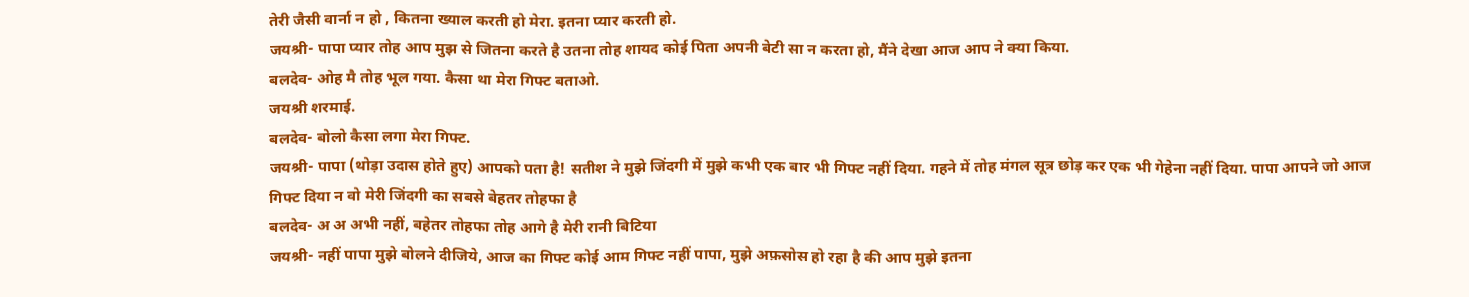तेरी जैसी वार्ना न हो , कितना ख्याल करती हो मेरा. इतना प्यार करती हो.
जयश्री- पापा प्यार तोह आप मुझ से जितना करते है उतना तोह शायद कोई पिता अपनी बेटी सा न करता हो, मैंने देखा आज आप ने क्या किया.
बलदेव- ओह मै तोह भूल गया. कैसा था मेरा गिफ्ट बताओ.
जयश्री शरमाई.
बलदेव- बोलो कैसा लगा मेरा गिफ्ट.
जयश्री- पापा (थोड़ा उदास होते हुए) आपको पता है! सतीश ने मुझे जिंदगी में मुझे कभी एक बार भी गिफ्ट नहीं दिया. गहने में तोह मंगल सूत्र छोड़ कर एक भी गेहेना नहीं दिया. पापा आपने जो आज गिफ्ट दिया न वो मेरी जिंदगी का सबसे बेहतर तोहफा है
बलदेव- अ अ अभी नहीं, बहेतर तोहफा तोह आगे है मेरी रानी बिटिया
जयश्री- नहीं पापा मुझे बोलने दीजिये, आज का गिफ्ट कोई आम गिफ्ट नहीं पापा, मुझे अफ़सोस हो रहा है की आप मुझे इतना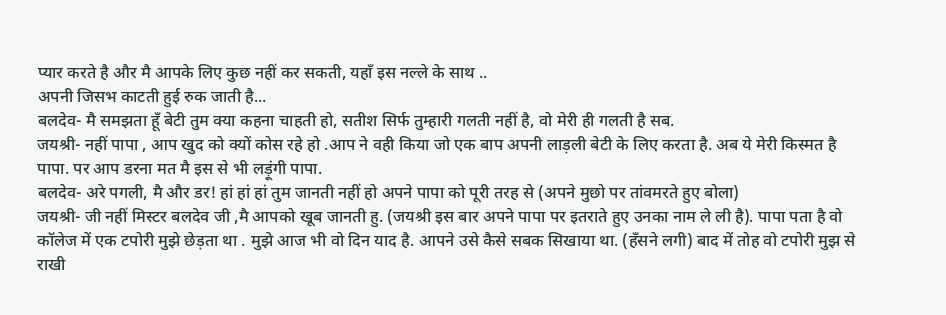प्यार करते है और मै आपके लिए कुछ नहीं कर सकती, यहाँ इस नल्ले के साथ ..
अपनी जिसभ काटती हुई रुक जाती है...
बलदेव- मै समझता हूँ बेटी तुम क्या कहना चाहती हो, सतीश सिर्फ तुम्हारी गलती नहीं है, वो मेरी ही गलती है सब.
जयश्री- नहीं पापा , आप खुद को क्यों कोस रहे हो .आप ने वही किया जो एक बाप अपनी लाड़ली बेटी के लिए करता है. अब ये मेरी किस्मत है पापा. पर आप डरना मत मै इस से भी लड़ूंगी पापा.
बलदेव- अरे पगली, मै और डर! हां हां हां तुम जानती नहीं हो अपने पापा को पूरी तरह से (अपने मुछो पर तांवमरते हुए बोला)
जयश्री- जी नहीं मिस्टर बलदेव जी ,मै आपको खूब जानती हु. (जयश्री इस बार अपने पापा पर इतराते हुए उनका नाम ले ली है). पापा पता है वो कॉलेज में एक टपोरी मुझे छेड़ता था . मुझे आज भी वो दिन याद है. आपने उसे कैसे सबक सिखाया था. (हँसने लगी) बाद में तोह वो टपोरी मुझ से राखी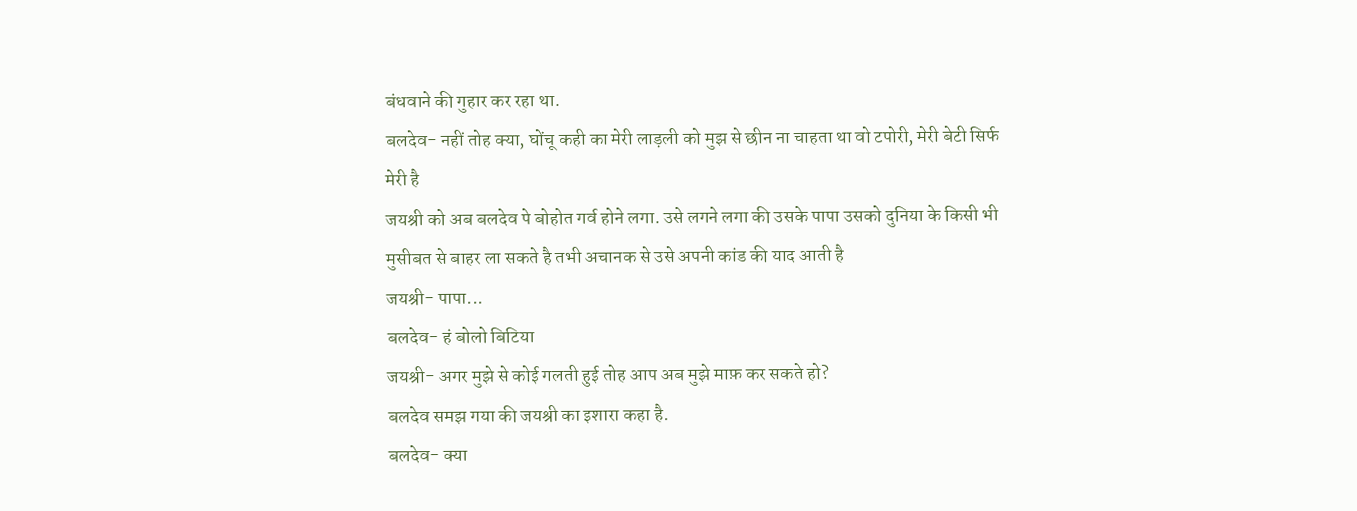बंधवाने की गुहार कर रहा था.
बलदेव- नहीं तोह क्या, घोंचू कही का मेरी लाड़ली को मुझ से छीन ना चाहता था वो टपोरी, मेरी बेटी सिर्फ मेरी है
जयश्री को अब बलदेव पे बोहोत गर्व होने लगा. उसे लगने लगा की उसके पापा उसको दुनिया के किसी भी मुसीबत से बाहर ला सकते है तभी अचानक से उसे अपनी कांड की याद आती है
जयश्री- पापा...
बलदेव- हं बोलो बिटिया
जयश्री- अगर मुझे से कोई गलती हुई तोह आप अब मुझे माफ़ कर सकते हो?
बलदेव समझ गया की जयश्री का इशारा कहा है.
बलदेव- क्या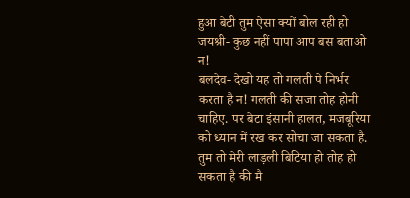हुआ बेटी तुम ऐसा क्यों बोल रही हो
जयश्री- कुछ नहीं पापा आप बस बताओ न!
बलदेव- देखो यह तो गलती पे निर्भर करता है न! गलती की सजा तोह होनी चाहिए. पर बेटा इंसानी हालत, मजबूरिया को ध्यान में रख कर सोचा जा सकता है. तुम तो मेरी लाड़ली बिटिया हो तोह हो सकता है की मै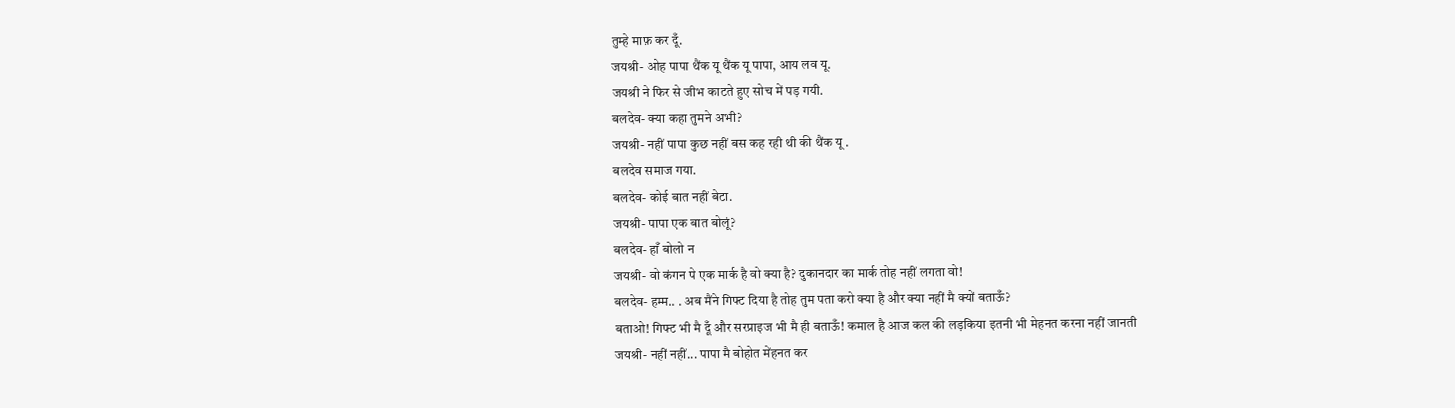तुम्हे माफ़ कर दूँ.
जयश्री- ओह पापा थैंक यू थैंक यू पापा, आय लव यू.
जयश्री ने फिर से जीभ काटते हुए सोच में पड़ गयी.
बलदेव- क्या कहा तुमने अभी?
जयश्री- नहीं पापा कुछ नहीं बस कह रही थी की थैंक यू .
बलदेव समाज गया.
बलदेव- कोई बात नहीं बेटा.
जयश्री- पापा एक बात बोलूं?
बलदेव- हाँ बोलो न
जयश्री- वो कंगन पे एक मार्क है वो क्या है? दुकानदार का मार्क तोह नहीं लगता वो!
बलदेव- हम्म.. . अब मैंने गिफ्ट दिया है तोह तुम पता करो क्या है और क्या नहीं मै क्यों बताऊँ?
बताओ! गिफ्ट भी मै दूँ और सरप्राइज भी मै ही बताऊँ! कमाल है आज कल की लड़किया इतनी भी मेहनत करना नहीं जानती
जयश्री- नहीं नहीं... पापा मै बोहोत मेंहनत कर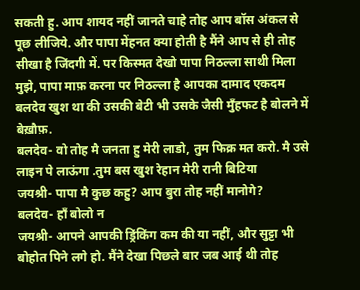सकती हु. आप शायद नहीं जानते चाहे तोह आप बॉस अंकल से पूछ लीजिये. और पापा मेंहनत क्या होती है मैंने आप से ही तोह सीखा है जिंदगी में. पर किस्मत देखो पापा निठल्ला साथी मिला मुझे, पापा माफ़ करना पर निठल्ला है आपका दामाद एकदम
बलदेव खुश था की उसकी बेटी भी उसके जैसी मुँहफट है बोलने में बेख़ौफ़.
बलदेव- वो तोह मै जनता हु मेरी लाडो, तुम फिक्र मत करो. मै उसे लाइन पे लाऊंगा .तुम बस खुश रेहान मेरी रानी बिटिया
जयश्री- पापा मै कुछ कहु? आप बुरा तोह नहीं मानोगे?
बलदेव- हाँ बोलो न
जयश्री- आपने आपकी ड्रिंकिंग कम की या नहीं, और सुट्टा भी बोहोत पिने लगे हो. मैंने देखा पिछले बार जब आई थी तोह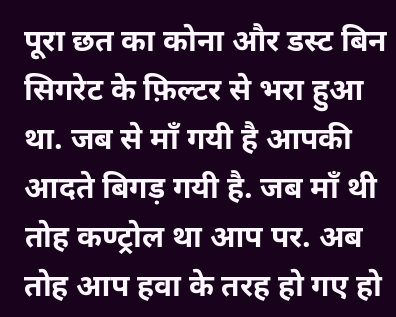पूरा छत का कोना और डस्ट बिन सिगरेट के फ़िल्टर से भरा हुआ था. जब से माँ गयी है आपकी आदते बिगड़ गयी है. जब माँ थी तोह कण्ट्रोल था आप पर. अब तोह आप हवा के तरह हो गए हो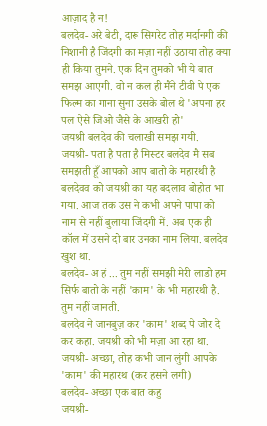आज़ाद है न!
बलदेव- अरे बेटी, दारू सिगरेट तोह मर्दानगी की निशानी है जिंदगी का मज़ा नहीं उठाया तोह क्या ही किया तुमने. एक दिन तुमको भी ये बात समझ आएगी. वो न कल ही मैंने टीवी पे एक फिल्म का गाना सुना उसके बोल थे 'अपना हर पल ऐसे जिओ जैसे के आखरी हो'
जयश्री बलदेव की चलाखी समझ गयी.
जयश्री- पता है पता है मिस्टर बलदेव मै सब समझती हूँ आपको आप बातो के महारथी है
बलदेवव को जयश्री का यह बदलाव बोहोत भा गया. आज तक उस ने कभी अपने पापा को नाम से नहीं बुलाया जिंदगी में. अब एक ही कॉल में उसने दो बार उनका नाम लिया. बलदेव खुश था.
बलदेव- अ हं ... तुम नहीं समझी मेरी लाडो हम सिर्फ बातो के नहीं 'काम' के भी महारथी है. तुम नहीं जानती.
बलदेव ने जानबुज़ कर 'काम' शब्द पे जोर दे कर कहा. जयश्री को भी मज़ा आ रहा था.
जयश्री- अच्छा, तोह कभी जान लुंगी आपके 'काम' की महारथ (कर हसने लगी)
बलदेव- अच्छा एक बात कहु
जयश्री-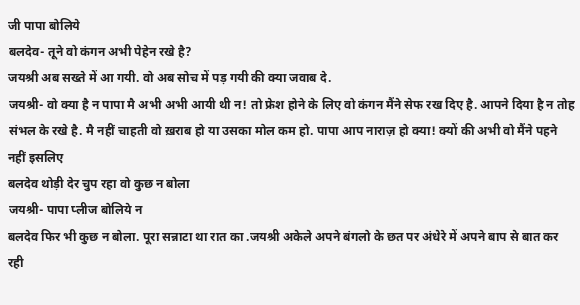जी पापा बोलिये
बलदेव- तूने वो कंगन अभी पेहेन रखे है?
जयश्री अब सख्ते में आ गयी. वो अब सोच में पड़ गयी की क्या जवाब दे.
जयश्री- वो क्या है न पापा मै अभी अभी आयी थी न! तो फ्रेश होने के लिए वो कंगन मैंने सेफ रख दिए है. आपने दिया है न तोह संभल के रखे है. मै नहीं चाहती वो ख़राब हो या उसका मोल कम हो. पापा आप नाराज़ हो क्या! क्यों की अभी वो मैंने पहने नहीं इसलिए
बलदेव थोड़ी देर चुप रहा वो कुछ न बोला
जयश्री- पापा प्लीज बोलिये न
बलदेव फिर भी कुछ न बोला. पूरा सन्नाटा था रात का .जयश्री अकेले अपने बंगलो के छत पर अंधेरे में अपने बाप से बात कर रही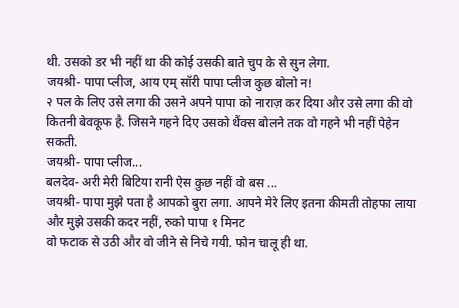थी. उसको डर भी नहीं था की कोई उसकी बाते चुप के से सुन लेगा.
जयश्री- पापा प्लीज, आय एम् सॉरी पापा प्लीज कुछ बोलो न!
२ पल के लिए उसे लगा की उसने अपने पापा को नाराज़ कर दिया और उसे लगा की वो कितनी बेवकूफ है. जिसने गहने दिए उसको थैंक्स बोलने तक वो गहने भी नहीं पेहेन सकती.
जयश्री- पापा प्लीज...
बलदेव- अरी मेरी बिटिया रानी ऐस कुछ नहीं वो बस ...
जयश्री- पापा मुझे पता है आपको बुरा लगा. आपने मेरे लिए इतना कीमती तोहफा लाया और मुझे उसकी कदर नहीं, रुको पापा १ मिनट
वो फटाक से उठी और वो जीने से निचे गयी. फोन चालू ही था.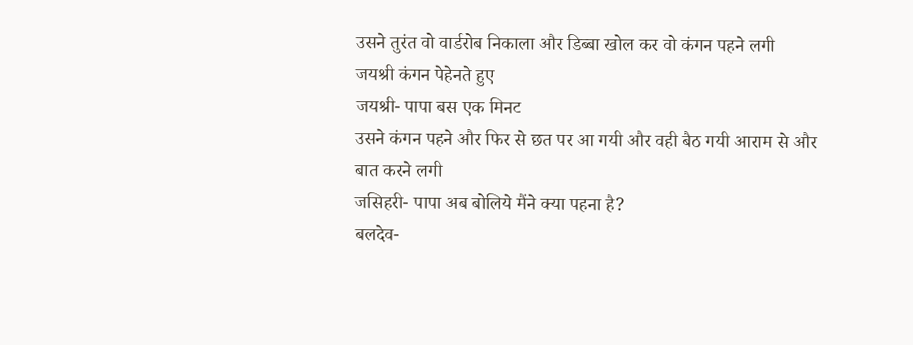उसने तुरंत वो वार्डरोब निकाला और डिब्बा खोल कर वो कंगन पहने लगी
जयश्री कंगन पेहेनते हुए
जयश्री- पापा बस एक मिनट
उसने कंगन पहने और फिर से छत पर आ गयी और वही बैठ गयी आराम से और बात करने लगी
जसिहरी- पापा अब बोलिये मैंने क्या पहना है?
बलदेव-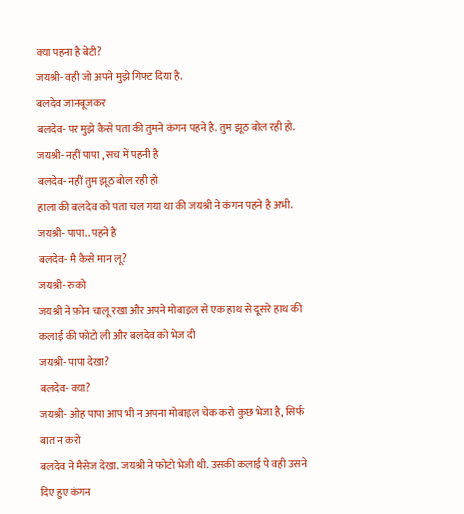क्या पहना है बेटी?
जयश्री- वही जो अपने मुझे गिफ्ट दिया है.
बलदेव जानबूजकर
बलदेव- पर मुझे कैसे पता की तुमने कंगन पहने है. तुम झूठ बोल रही हो.
जयश्री- नहीं पापा , सच में पहनी है
बलदेव- नहीं तुम झूठ बोल रही हो
हाला की बलदेव को पता चल गया था की जयश्री ने कंगन पहने है अभी.
जयश्री- पापा.. पहने है
बलदेव- मै कैसे मान लू?
जयश्री- रुको
जयश्री ने फ़ोन चालू रखा और अपने मोबाइल से एक हाथ से दूसरे हाथ की कलाई की फोटो ली और बलदेव को भेज दी
जयश्री- पापा देखा?
बलदेव- क्या?
जयश्री- ओह पापा आप भी न अपना मोबाइल चेक करो कुछ भेजा है, सिर्फ बात न करो
बलदेव ने मैसेज देखा. जयश्री ने फोटो भेजी थी. उसकी कलाई पे वही उसने दिए हुए कंगन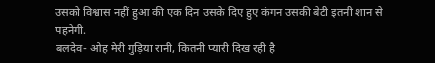उसको विश्वास नहीं हुआ की एक दिन उसके दिए हुए कंगन उसकी बेटी इतनी शान से पहनेगी.
बलदेव- ओह मेरी गुड़िया रानी, कितनी प्यारी दिख रही है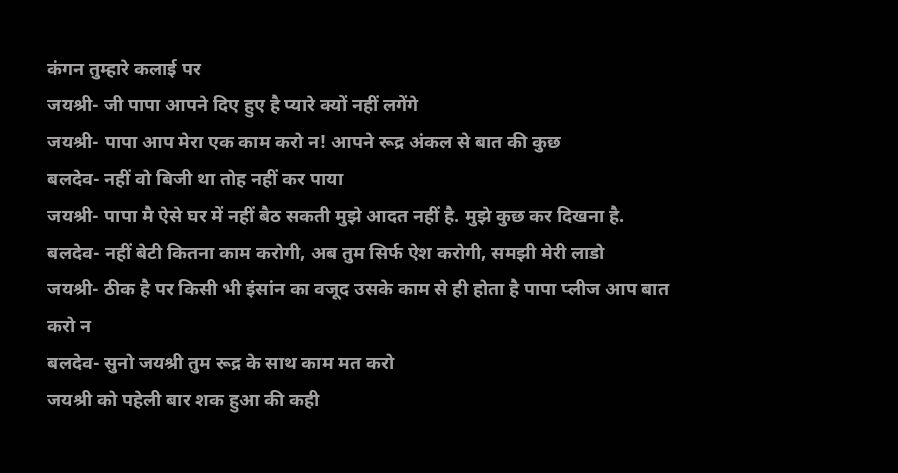कंगन तुम्हारे कलाई पर
जयश्री- जी पापा आपने दिए हुए है प्यारे क्यों नहीं लगेंगे
जयश्री- पापा आप मेरा एक काम करो न! आपने रूद्र अंकल से बात की कुछ
बलदेव- नहीं वो बिजी था तोह नहीं कर पाया
जयश्री- पापा मै ऐसे घर में नहीं बैठ सकती मुझे आदत नहीं है. मुझे कुछ कर दिखना है.
बलदेव- नहीं बेटी कितना काम करोगी, अब तुम सिर्फ ऐश करोगी, समझी मेरी लाडो
जयश्री- ठीक है पर किसी भी इंसांन का वजूद उसके काम से ही होता है पापा प्लीज आप बात करो न
बलदेव- सुनो जयश्री तुम रूद्र के साथ काम मत करो
जयश्री को पहेली बार शक हुआ की कही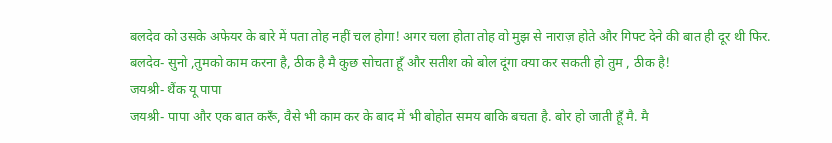बलदेव को उसके अफेयर के बारे में पता तोह नहीं चल होगा! अगर चला होता तोह वो मुझ से नाराज़ होते और गिफ्ट देने की बात ही दूर थी फिर.
बलदेव- सुनो ,तुमको काम करना है, ठीक है मै कुछ सोचता हूँ और सतीश को बोल दूंगा क्या कर सकती हो तुम , ठीक है!
जयश्री- थैंक यू पापा
जयश्री- पापा और एक बात करूँ, वैसे भी काम कर के बाद में भी बोहोत समय बाकि बचता है. बोर हो जाती हूँ मै. मै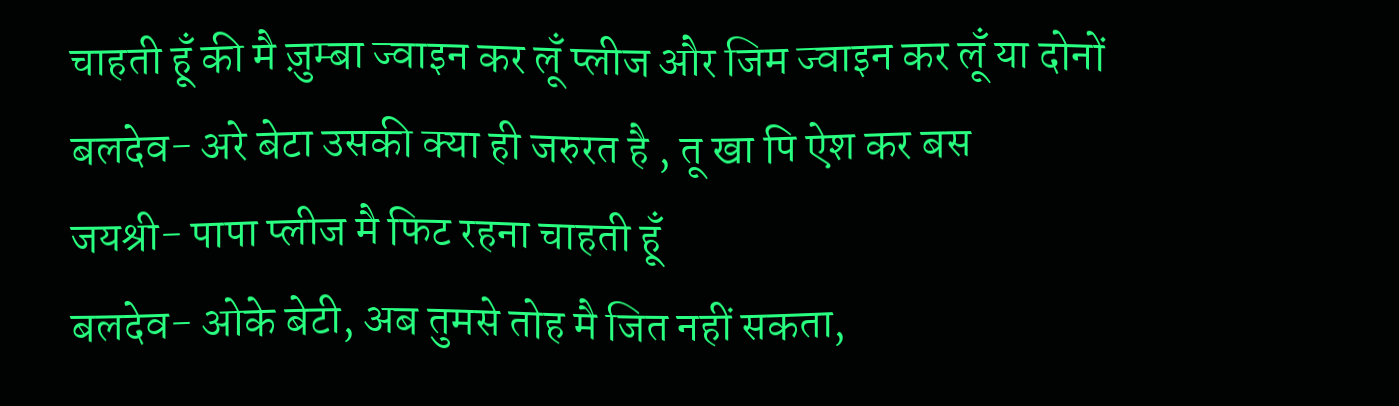चाहती हूँ की मै ज़ुम्बा ज्वाइन कर लूँ प्लीज और जिम ज्वाइन कर लूँ या दोनों
बलदेव- अरे बेटा उसकी क्या ही जरुरत है , तू खा पि ऐश कर बस
जयश्री- पापा प्लीज मै फिट रहना चाहती हूँ
बलदेव- ओके बेटी, अब तुमसे तोह मै जित नहीं सकता,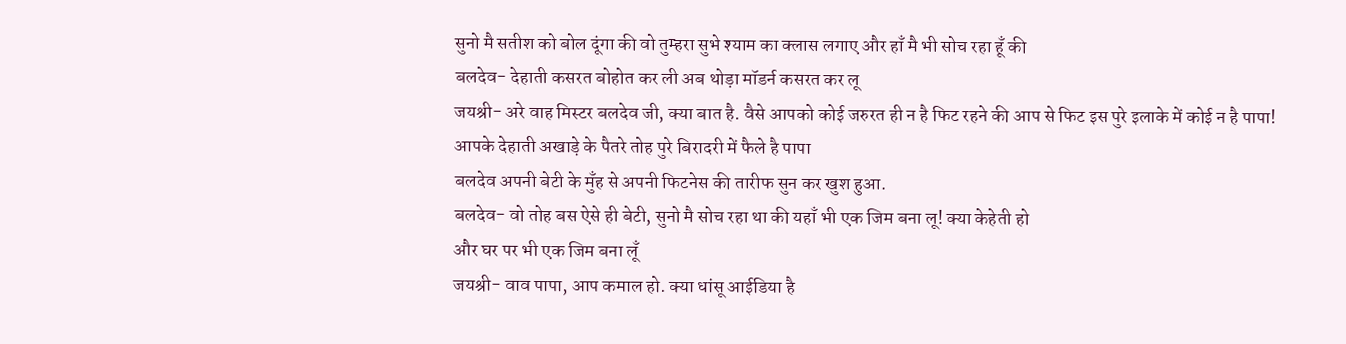सुनो मै सतीश को बोल दूंगा की वो तुम्हरा सुभे श्याम का क्लास लगाए और हाँ मै भी सोच रहा हूँ की
बलदेव- देहाती कसरत बोहोत कर ली अब थोड़ा मॉडर्न कसरत कर लू
जयश्री- अरे वाह मिस्टर बलदेव जी, क्या बात है. वैसे आपको कोई जरुरत ही न है फिट रहने की आप से फिट इस पुरे इलाके में कोई न है पापा! आपके देहाती अखाड़े के पैतरे तोह पुरे बिरादरी में फैले है पापा
बलदेव अपनी बेटी के मुँह से अपनी फिटनेस की तारीफ सुन कर खुश हुआ.
बलदेव- वो तोह बस ऐसे ही बेटी, सुनो मै सोच रहा था की यहाँ भी एक जिम बना लू! क्या केहेती हो
और घर पर भी एक जिम बना लूँ
जयश्री- वाव पापा, आप कमाल हो. क्या धांसू आईडिया है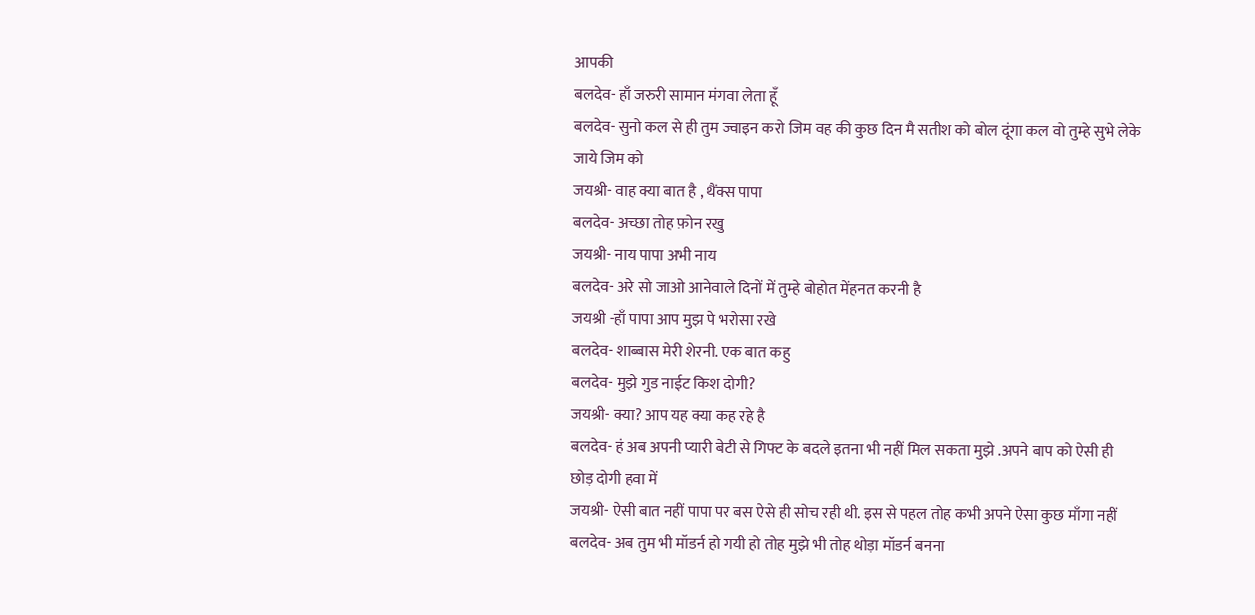आपकी
बलदेव- हाँ जरुरी सामान मंगवा लेता हूँ
बलदेव- सुनो कल से ही तुम ज्वाइन करो जिम वह की कुछ दिन मै सतीश को बोल दूंगा कल वो तुम्हे सुभे लेके जाये जिम को
जयश्री- वाह क्या बात है , थैंक्स पापा
बलदेव- अच्छा तोह फ़ोन रखु
जयश्री- नाय पापा अभी नाय
बलदेव- अरे सो जाओ आनेवाले दिनों में तुम्हे बोहोत मेंहनत करनी है
जयश्री -हाँ पापा आप मुझ पे भरोसा रखे
बलदेव- शाब्बास मेरी शेरनी. एक बात कहु
बलदेव- मुझे गुड नाईट किश दोगी?
जयश्री- क्या? आप यह क्या कह रहे है
बलदेव- हं अब अपनी प्यारी बेटी से गिफ्ट के बदले इतना भी नहीं मिल सकता मुझे .अपने बाप को ऐसी ही छोड़ दोगी हवा में
जयश्री- ऐसी बात नहीं पापा पर बस ऐसे ही सोच रही थी. इस से पहल तोह कभी अपने ऐसा कुछ माँगा नहीं
बलदेव- अब तुम भी मॉडर्न हो गयी हो तोह मुझे भी तोह थोड़ा मॉडर्न बनना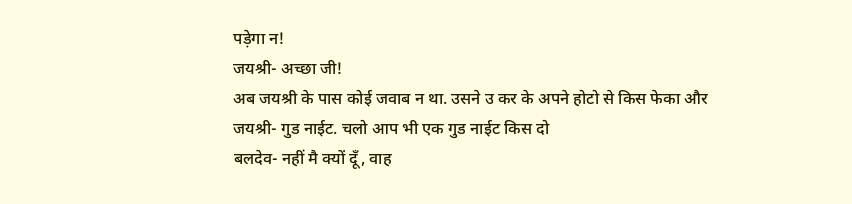पड़ेगा न!
जयश्री- अच्छा जी!
अब जयश्री के पास कोई जवाब न था. उसने उ कर के अपने होटो से किस फेका और
जयश्री- गुड नाईट. चलो आप भी एक गुड नाईट किस दो
बलदेव- नहीं मै क्यों दूँ, वाह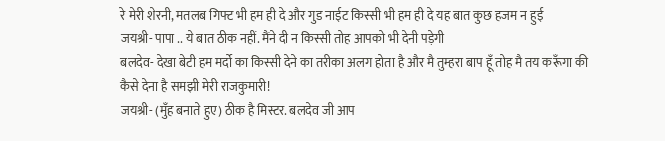रे मेरी शेरनी, मतलब गिफ्ट भी हम ही दे और गुड नाईट किस्सी भी हम ही दे यह बात कुछ हजम न हुई
जयश्री- पापा .. ये बात ठीक नहीं. मैंने दी न किस्सी तोह आपको भी देनी पड़ेगी
बलदेव- देखा बेटी हम मर्दो का किस्सी देने का तरीका अलग होता है और मै तुम्हरा बाप हूँ तोह मै तय करूँगा की कैसे देना है समझी मेरी राजकुमारी!
जयश्री- (मुँह बनाते हुए) ठीक है मिस्टर. बलदेव जी आप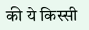की ये किस्सी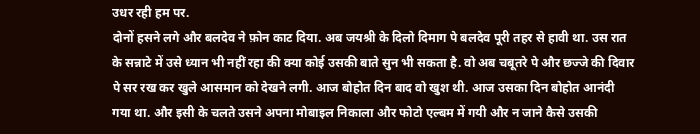उधर रही हम पर.
दोनों हसने लगे और बलदेव ने फ़ोन काट दिया. अब जयश्री के दिलो दिमाग पे बलदेव पूरी तहर से हावी था. उस रात के सन्नाटे में उसे ध्यान भी नहीं रहा की क्या कोई उसकी बाते सुन भी सकता है. वो अब चबूतरे पे और छज्जे की दिवार पे सर रख कर खुले आसमान को देखने लगी. आज बोहोत दिन बाद वो खुश थी. आज उसका दिन बोहोत आनंदी गया था. और इसी के चलते उसने अपना मोबाइल निकाला और फोटो एल्बम में गयी और न जाने कैसे उसकी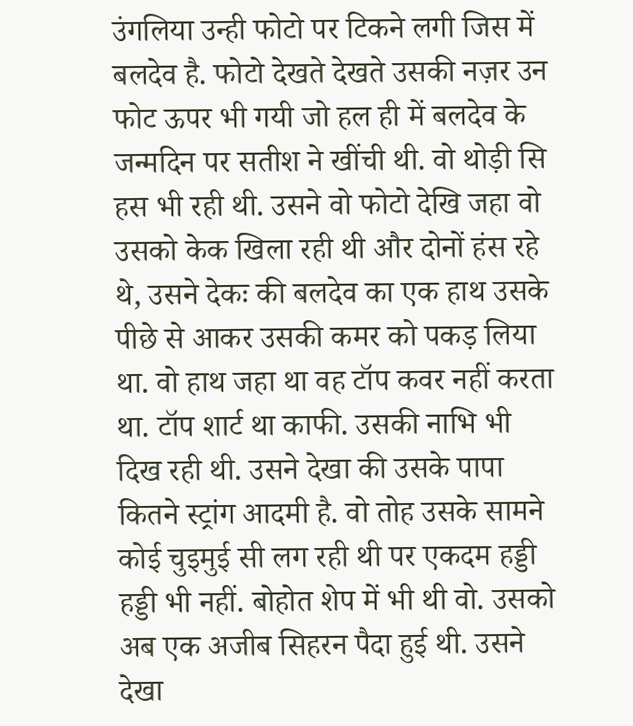उंगलिया उन्ही फोटो पर टिकने लगी जिस में बलदेव है. फोटो देखते देखते उसकी नज़र उन फोट ऊपर भी गयी जो हल ही में बलदेव के जन्मदिन पर सतीश ने खींची थी. वो थोड़ी सि हस भी रही थी. उसने वो फोटो देखि जहा वो उसको केक खिला रही थी और दोनों हंस रहे थे, उसने देकः की बलदेव का एक हाथ उसके पीछे से आकर उसकी कमर को पकड़ लिया था. वो हाथ जहा था वह टॉप कवर नहीं करता था. टॉप शार्ट था काफी. उसकी नाभि भी दिख रही थी. उसने देखा की उसके पापा कितने स्ट्रांग आदमी है. वो तोह उसके सामने कोई चुइमुई सी लग रही थी पर एकदम हड्डी हड्डी भी नहीं. बोहोत शेप में भी थी वो. उसको अब एक अजीब सिहरन पैदा हुई थी. उसने देखा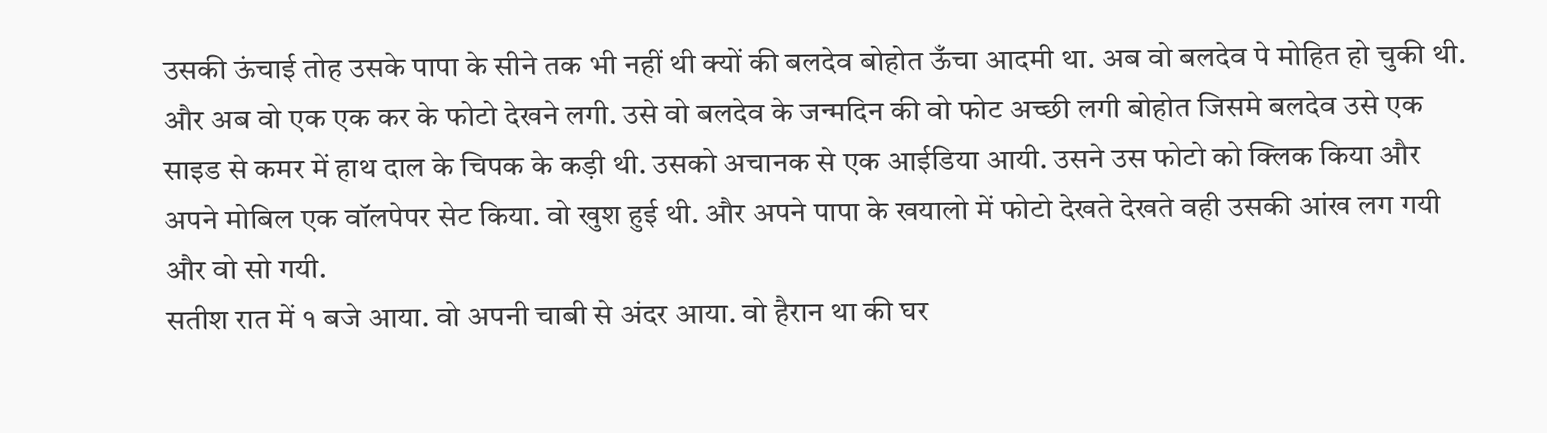उसकी ऊंचाई तोह उसके पापा के सीने तक भी नहीं थी क्यों की बलदेव बोहोत ऊँचा आदमी था. अब वो बलदेव पे मोहित हो चुकी थी. और अब वो एक एक कर के फोटो देखने लगी. उसे वो बलदेव के जन्मदिन की वो फोट अच्छी लगी बोहोत जिसमे बलदेव उसे एक साइड से कमर में हाथ दाल के चिपक के कड़ी थी. उसको अचानक से एक आईडिया आयी. उसने उस फोटो को क्लिक किया और अपने मोबिल एक वॉलपेपर सेट किया. वो खुश हुई थी. और अपने पापा के खयालो में फोटो देखते देखते वही उसकी आंख लग गयी और वो सो गयी.
सतीश रात में १ बजे आया. वो अपनी चाबी से अंदर आया. वो हैरान था की घर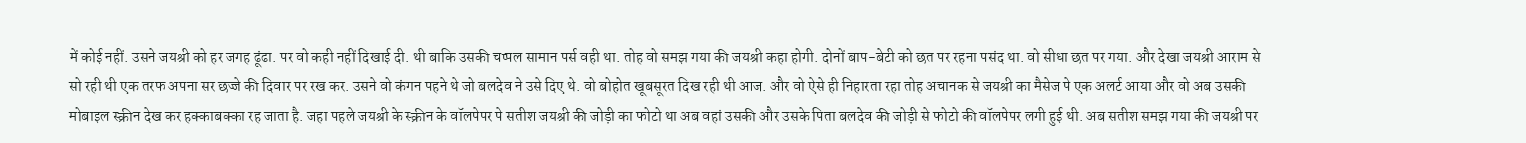में कोई नहीं. उसने जयश्री को हर जगह ढूंढा. पर वो कही नहीं दिखाई दी. थी बाकि उसकी चप्पल सामान पर्स वही था. तोह वो समझ गया की जयश्री कहा होगी. दोनों बाप-बेटी को छत पर रहना पसंद था. वो सीधा छत पर गया. और देखा जयश्री आराम से सो रही थी एक तरफ अपना सर छज्जे की दिवार पर रख कर. उसने वो कंगन पहने थे जो बलदेव ने उसे दिए थे. वो बोहोत खूबसूरत दिख रही थी आज. और वो ऐसे ही निहारता रहा तोह अचानक से जयश्री का मैसेज पे एक अलर्ट आया और वो अब उसकी मोबाइल स्क्रीन देख कर हक्काबक्का रह जाता है. जहा पहले जयश्री के स्क्रीन के वॉलपेपर पे सतीश जयश्री की जोड़ी का फोटो था अब वहां उसकी और उसके पिता बलदेव की जोड़ी से फोटो की वॉलपेपर लगी हुई थी. अब सतीश समझ गया की जयश्री पर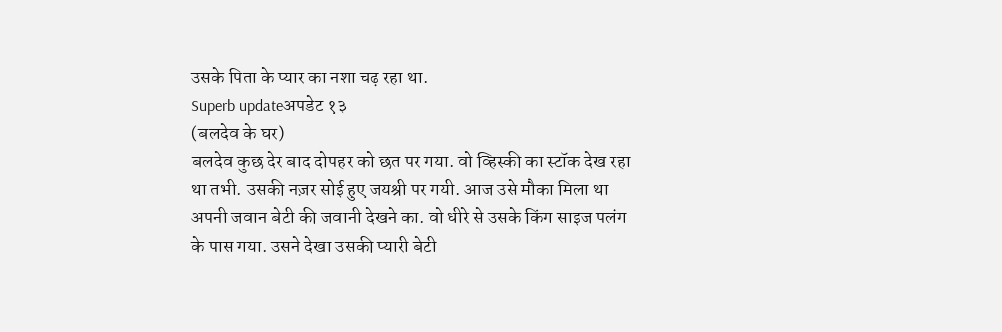उसके पिता के प्यार का नशा चढ़ रहा था.
Superb updateअपडेट १३
(बलदेव के घर)
बलदेव कुछ देर बाद दोपहर को छत पर गया. वो व्हिस्की का स्टॉक देख रहा था तभी. उसकी नज़र सोई हुए जयश्री पर गयी. आज उसे मौका मिला था अपनी जवान बेटी की जवानी देखने का. वो धीरे से उसके किंग साइज पलंग के पास गया. उसने देखा उसकी प्यारी बेटी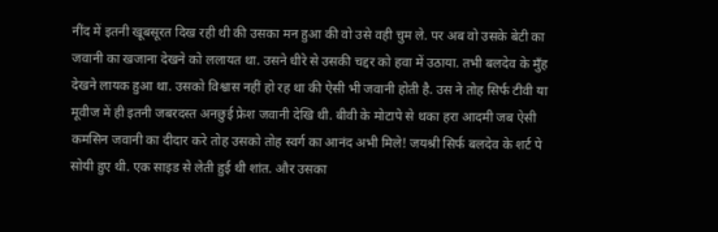नींद में इतनी खूबसूरत दिख रही थी की उसका मन हुआ की वो उसे वही चुम ले. पर अब वो उसके बेटी का जवानी का खजाना देखने को ललायत था. उसने धीरे से उसकी चद्दर को हवा में उठाया. तभी बलदेव के मुँह देखने लायक हुआ था. उसको विश्वास नहीं हो रह था की ऐसी भी जवानी होती है. उस ने तोह सिर्फ टीवी या मूवीज में ही इतनी जबरदस्त अनछुई फ्रेश जवानी देखि थी. बीवी के मोटापे से थका हरा आदमी जब ऐसी कमसिन जवानी का दीदार करे तोह उसको तोह स्वर्ग का आनंद अभी मिले! जयश्री सिर्फ बलदेव के शर्ट पे सोयी हुए थी. एक साइड से लेती हुई थी शांत. और उसका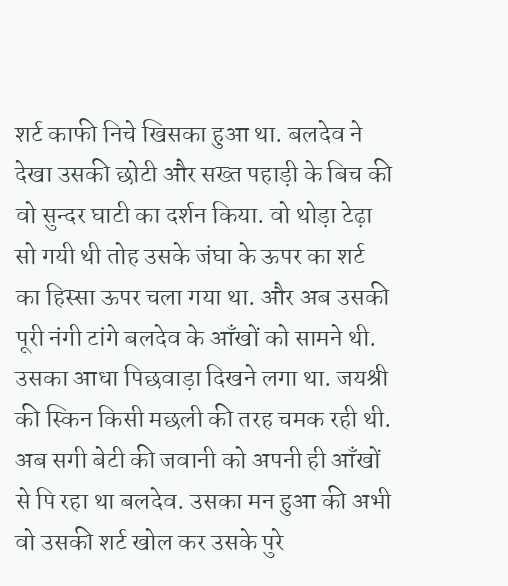शर्ट काफी निचे खिसका हुआ था. बलदेव ने देखा उसकी छोटी और सख्त पहाड़ी के बिच की वो सुन्दर घाटी का दर्शन किया. वो थोड़ा टेढ़ा सो गयी थी तोह उसके जंघा के ऊपर का शर्ट का हिस्सा ऊपर चला गया था. और अब उसकी पूरी नंगी टांगे बलदेव के आँखों को सामने थी. उसका आधा पिछवाड़ा दिखने लगा था. जयश्री की स्किन किसी मछली की तरह चमक रही थी. अब सगी बेटी की जवानी को अपनी ही आँखों से पि रहा था बलदेव. उसका मन हुआ की अभी वो उसकी शर्ट खोल कर उसके पुरे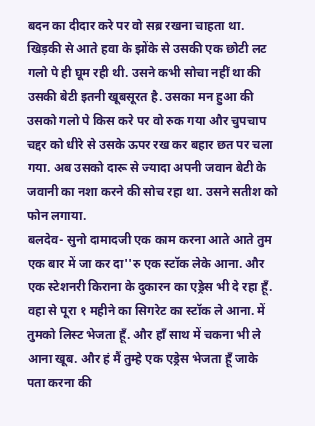बदन का दीदार करे पर वो सब्र रखना चाहता था. खिड़की से आते हवा के झोंके से उसकी एक छोटी लट गलो पे ही घूम रही थी. उसने कभी सोचा नहीं था की उसकी बेटी इतनी खूबसूरत है. उसका मन हुआ की उसको गलो पे किस करे पर वो रुक गया और चुपचाप चद्दर को धीरे से उसके ऊपर रख कर बहार छत पर चला गया. अब उसको दारू से ज्यादा अपनी जवान बेटी के जवानी का नशा करने की सोच रहा था. उसने सतीश को फोन लगाया.
बलदेव- सुनो दामादजी एक काम करना आते आते तुम एक बार में जा कर दा''रु एक स्टॉक लेके आना. और एक स्टेशनरी किराना के दुकारन का एड्रेस भी दे रहा हूँ. वहा से पूरा १ महीने का सिगरेट का स्टॉक ले आना. में तुमको लिस्ट भेजता हूँ. और हाँ साथ में चकना भी ले आना खूब. और हं मैं तुम्हे एक एड्रेस भेजता हूँ जाके पता करना की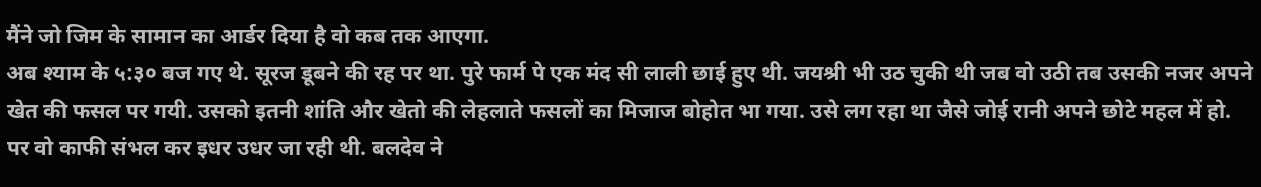मैंने जो जिम के सामान का आर्डर दिया है वो कब तक आएगा.
अब श्याम के ५:३० बज गए थे. सूरज डूबने की रह पर था. पुरे फार्म पे एक मंद सी लाली छाई हुए थी. जयश्री भी उठ चुकी थी जब वो उठी तब उसकी नजर अपने खेत की फसल पर गयी. उसको इतनी शांति और खेतो की लेहलाते फसलों का मिजाज बोहोत भा गया. उसे लग रहा था जैसे जोई रानी अपने छोटे महल में हो. पर वो काफी संभल कर इधर उधर जा रही थी. बलदेव ने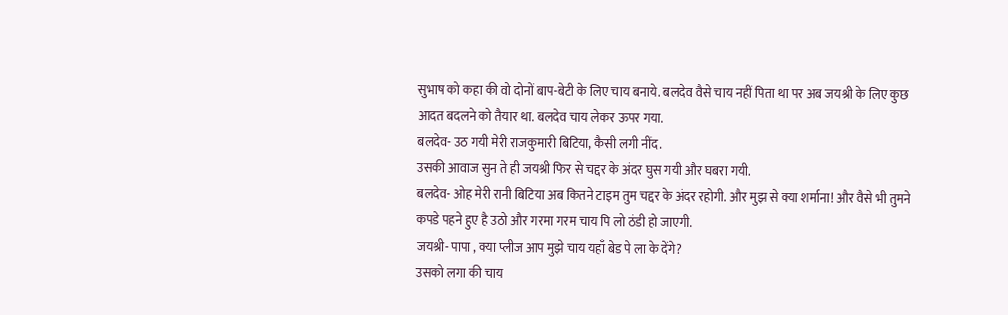सुभाष को कहा की वो दोनों बाप-बेटी के लिए चाय बनाये. बलदेव वैसे चाय नहीं पिता था पर अब जयश्री के लिए कुछ आदत बदलने को तैयार था. बलदेव चाय लेकर ऊपर गया.
बलदेव- उठ गयी मेरी राजकुमारी बिटिया, कैसी लगी नींद.
उसकी आवाज सुन ते ही जयश्री फिर से चद्दर के अंदर घुस गयी और घबरा गयी.
बलदेव- ओह मेरी रानी बिटिया अब कितने टाइम तुम चद्दर के अंदर रहोगी. और मुझ से क्या शर्माना! और वैसे भी तुमने कपडे पहने हुए है उठो और गरमा गरम चाय पि लो ठंडी हो जाएगी.
जयश्री- पापा , क्या प्लीज आप मुझे चाय यहाँ बेड पे ला के देंगे?
उसको लगा की चाय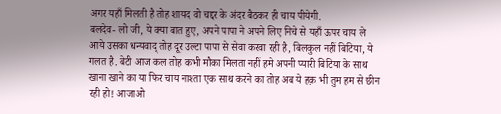अगर यहाँ मिलती है तोह शायद वो चद्दर के अंदर बैठकर ही चाय पीयेगी.
बलदेव- लो जी, ये क्या बात हुए, अपने पापा ने अपने लिए निचे से यहाँ ऊपर चाय ले आये उसका धन्यवाद् तोह दूर उल्टा पापा से सेवा करवा रही है, बिलकुल नहीं बिटिया, ये गलत है. बेटी आज कल तोह कभी मौका मिलता नहीं हमे अपनी प्यारी बिटिया के साथ खाना खाने का या फिर चाय नाश्ता एक साथ करने का तोह अब ये हक़ भी तुम हम से छीन रही हो! आजाओ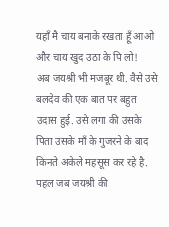यहाँ मै चाय बनाके रखता हूँ आओ और चाय खुद उठा के पि लो!
अब जयश्री भी मजबूर थी. वैसे उसे बलदेव की एक बात पर बहुत उदास हुई. उसे लगा की उसके पिता उसके माँ के गुजरने के बाद किनते अकेले महसूस कर रहे है. पहल जब जयश्री की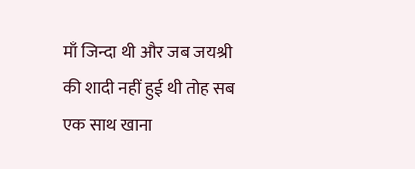माँ जिन्दा थी और जब जयश्री की शादी नहीं हुई थी तोह सब एक साथ खाना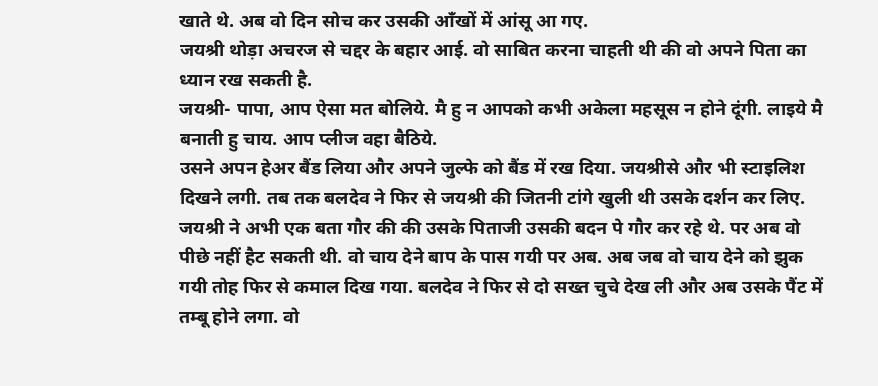खाते थे. अब वो दिन सोच कर उसकी आँखों में आंसू आ गए.
जयश्री थोड़ा अचरज से चद्दर के बहार आई. वो साबित करना चाहती थी की वो अपने पिता का ध्यान रख सकती है.
जयश्री- पापा, आप ऐसा मत बोलिये. मै हु न आपको कभी अकेला महसूस न होने दूंगी. लाइये मै बनाती हु चाय. आप प्लीज वहा बैठिये.
उसने अपन हेअर बैंड लिया और अपने जुल्फे को बैंड में रख दिया. जयश्रीसे और भी स्टाइलिश दिखने लगी. तब तक बलदेव ने फिर से जयश्री की जितनी टांगे खुली थी उसके दर्शन कर लिए. जयश्री ने अभी एक बता गौर की की उसके पिताजी उसकी बदन पे गौर कर रहे थे. पर अब वो पीछे नहीं हैट सकती थी. वो चाय देने बाप के पास गयी पर अब. अब जब वो चाय देने को झुक गयी तोह फिर से कमाल दिख गया. बलदेव ने फिर से दो सख्त चुचे देख ली और अब उसके पैंट में तम्बू होने लगा. वो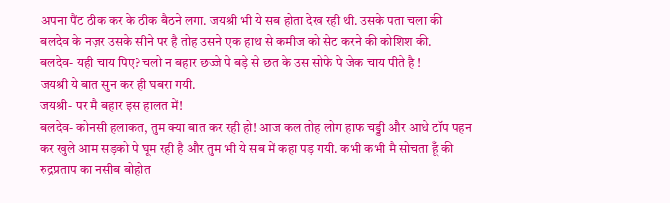अपना पैंट ठीक कर के ठीक बैठने लगा. जयश्री भी ये सब होता देख रही थी. उसके पता चला की बलदेव के नज़र उसके सीने पर है तोह उसने एक हाथ से कमीज को सेट करने की कोशिश की.
बलदेव- यही चाय पिए? चलो न बहार छज्जे पे बड़े से छत के उस सोफे पे जेक चाय पीते है !
जयश्री ये बात सुन कर ही घबरा गयी.
जयश्री- पर मै बहार इस हालत में!
बलदेव- कोनसी हलाकत, तुम क्या बात कर रही हो! आज कल तोह लोग हाफ चड्डी और आधे टॉप पहन कर खुले आम सड़को पे घूम रही है और तुम भी ये सब में कहा पड़ गयी. कभी कभी मै सोचता हूँ की रुद्रप्रताप का नसीब बोहोत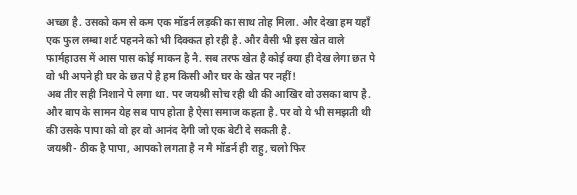अच्छा है. उसको कम से कम एक मॉडर्न लड़की का साथ तोह मिला. और देखा हम यहाँ एक फुल लम्बा शर्ट पहनने को भी दिक्कत हो रही है. और वैसी भी इस खेत वाले फार्महाउस में आस पास कोई माकन है नै. सब तरफ खेत है कोई क्या ही देख लेगा छत पे वो भी अपने ही घर के छत पे है हम किसी और घर के खेत पर नहीं!
अब तीर सही निशाने पे लगा था. पर जयश्री सोच रही थी की आखिर वो उसका बाप है. और बाप के सामन येह सब पाप होता है ऐसा समाज कहता है. पर वो ये भी समझती थी की उसके पापा को वो हर वो आनंद देगी जो एक बेटी दे सकती है.
जयश्री- ठीक है पापा, आपको लगता है न मै मॉडर्न ही राहु, चलो फिर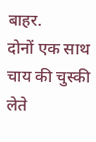बाहर.
दोनों एक साथ चाय की चुस्की लेते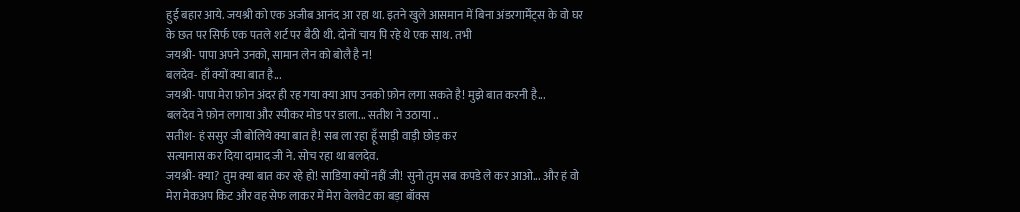हुई बहार आये. जयश्री को एक अजीब आनंद आ रहा था. इतने खुले आसमान में बिना अंडरगार्मेंट्स के वो घर के छत पर सिर्फ एक पतले शर्ट पर बैठी थी. दोनों चाय पि रहे थे एक साथ. तभी
जयश्री- पापा अपने उनको, सामान लेन को बोलै है न!
बलदेव- हाँ क्यों क्या बात है...
जयश्री- पापा मेरा फ़ोन अंदर ही रह गया क्या आप उनको फ़ोन लगा सकते है! मुझे बात करनी है...
बलदेव ने फ़ोन लगाया और स्पीकर मोड पर डाला... सतीश ने उठाया ..
सतीश- हं ससुर जी बोलिये क्या बात है! सब ला रहा हूँ साड़ी वाड़ी छोड़ कर
सत्यानास कर दिया दामाद जी ने. सोच रहा था बलदेव.
जयश्री- क्या? तुम क्या बात कर रहे हो! साडिया क्यों नहीं जी! सुनो तुम सब कपडे ले कर आओ... और हं वो मेरा मेकअप किट और वह सेफ लाकर में मेरा वेलवेट का बड़ा बॉक्स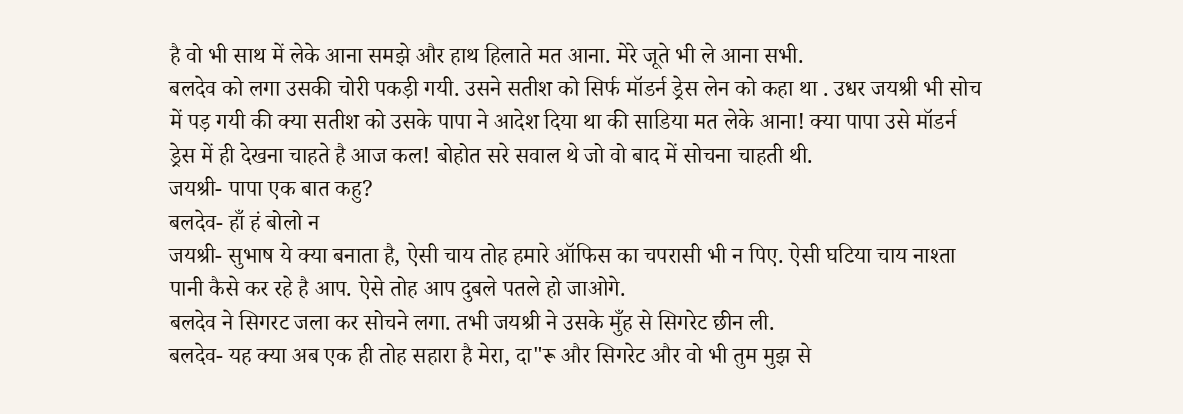है वो भी साथ में लेके आना समझे और हाथ हिलाते मत आना. मेरे जूते भी ले आना सभी.
बलदेव को लगा उसकी चोरी पकड़ी गयी. उसने सतीश को सिर्फ मॉडर्न ड्रेस लेन को कहा था . उधर जयश्री भी सोच में पड़ गयी की क्या सतीश को उसके पापा ने आदेश दिया था की साडिया मत लेके आना! क्या पापा उसे मॉडर्न ड्रेस में ही देखना चाहते है आज कल! बोहोत सरे सवाल थे जो वो बाद में सोचना चाहती थी.
जयश्री- पापा एक बात कहु?
बलदेव- हाँ हं बोलो न
जयश्री- सुभाष ये क्या बनाता है, ऐसी चाय तोह हमारे ऑफिस का चपरासी भी न पिए. ऐसी घटिया चाय नाश्ता पानी कैसे कर रहे है आप. ऐसे तोह आप दुबले पतले हो जाओगे.
बलदेव ने सिगरट जला कर सोचने लगा. तभी जयश्री ने उसके मुँह से सिगरेट छीन ली.
बलदेव- यह क्या अब एक ही तोह सहारा है मेरा, दा"रू और सिगरेट और वो भी तुम मुझ से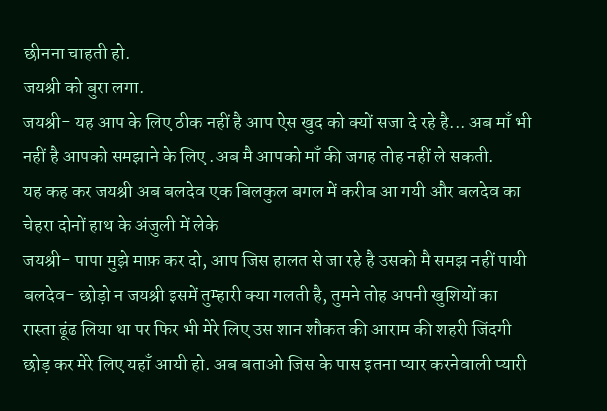छीनना चाहती हो.
जयश्री को बुरा लगा.
जयश्री- यह आप के लिए ठीक नहीं है आप ऐस खुद को क्यों सजा दे रहे है... अब माँ भी नहीं है आपको समझाने के लिए .अब मै आपको माँ की जगह तोह नहीं ले सकती.
यह कह कर जयश्री अब बलदेव एक बिलकुल बगल में करीब आ गयी और बलदेव का चेहरा दोनों हाथ के अंजुली में लेके
जयश्री- पापा मुझे माफ़ कर दो, आप जिस हालत से जा रहे है उसको मै समझ नहीं पायी
बलदेव- छोड़ो न जयश्री इसमें तुम्हारी क्या गलती है, तुमने तोह अपनी खुशियों का रास्ता ढूंढ लिया था पर फिर भी मेरे लिए उस शान शौकत की आराम की शहरी जिंदगी छोड़ कर मेरे लिए यहाँ आयी हो. अब बताओ जिस के पास इतना प्यार करनेवाली प्यारी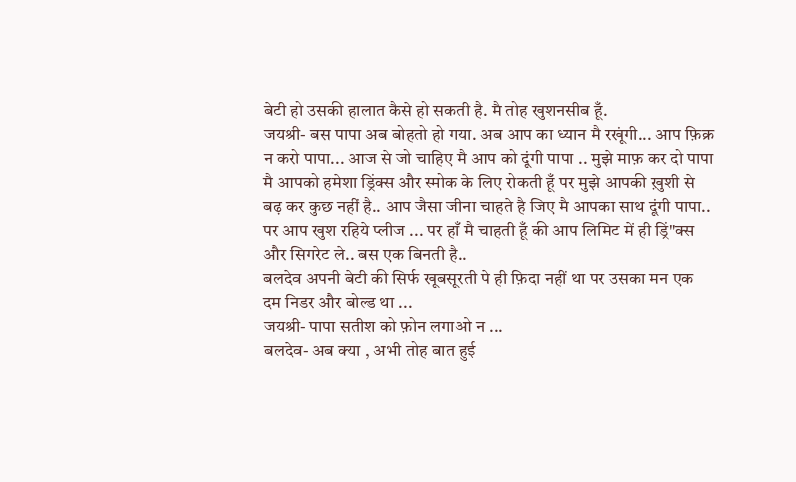बेटी हो उसकी हालात कैसे हो सकती है. मै तोह खुशनसीब हूँ.
जयश्री- बस पापा अब बोहतो हो गया. अब आप का ध्यान मै रखूंगी... आप फ़िक्र न करो पापा... आज से जो चाहिए मै आप को दूंगी पापा .. मुझे माफ़ कर दो पापा मै आपको हमेशा ड्रिंक्स और स्मोक के लिए रोकती हूँ पर मुझे आपकी ख़ुशी से बढ़ कर कुछ नहीं है.. आप जैसा जीना चाहते है जिए मै आपका साथ दूंगी पापा.. पर आप खुश रहिये प्लीज ... पर हाँ मै चाहती हूँ की आप लिमिट में ही ड्रिं"क्स और सिगरेट ले.. बस एक बिनती है..
बलदेव अपनी बेटी की सिर्फ खूबसूरती पे ही फ़िदा नहीं था पर उसका मन एक दम निडर और बोल्ड था ...
जयश्री- पापा सतीश को फ़ोन लगाओ न ...
बलदेव- अब क्या , अभी तोह बात हुई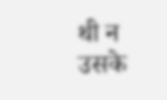थी न उसके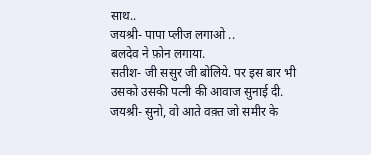साथ..
जयश्री- पापा प्लीज लगाओ ..
बलदेव ने फ़ोन लगाया.
सतीश- जी ससुर जी बोलिये. पर इस बार भी उसको उसकी पत्नी की आवाज सुनाई दी.
जयश्री- सुनो, वो आते वक़्त जो समीर के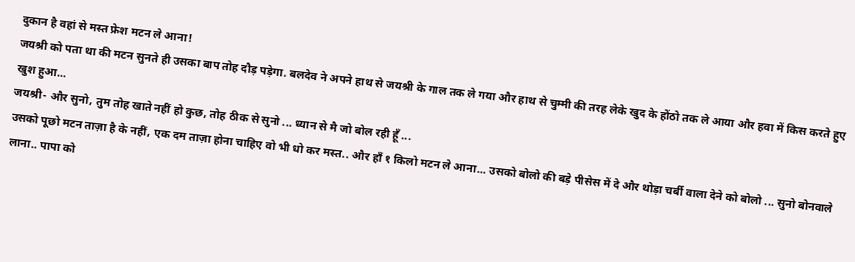दुकान है वहां से मस्त फ्रेश मटन ले आना!
जयश्री को पता था की मटन सुनते ही उसका बाप तोह दौड़ पड़ेगा. बलदेव ने अपने हाथ से जयश्री के गाल तक ले गया और हाथ से चुम्मी की तरह लेके खुद के होंठो तक ले आया और हवा में किस करते हुए खुश हुआ...
जयश्री- और सुनो, तुम तोह खाते नहीं हो कुछ, तोह ठीक से सुनो ... ध्यान से मै जो बोल रही हूँ ...
उसको पूछो मटन ताज़ा है के नहीं, एक दम ताज़ा होना चाहिए वो भी धो कर मस्त.. और हाँ १ किलो मटन ले आना... उसको बोलो की बड़े पीसेस में दे और थोड़ा चर्बी वाला देने को बोलो ... सुनो बोनवाले लाना.. पापा को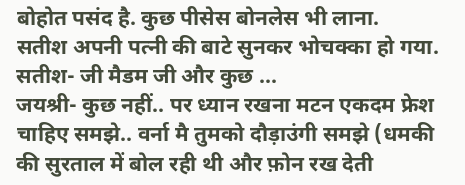बोहोत पसंद है. कुछ पीसेस बोनलेस भी लाना.
सतीश अपनी पत्नी की बाटे सुनकर भोचक्का हो गया.
सतीश- जी मैडम जी और कुछ ...
जयश्री- कुछ नहीं.. पर ध्यान रखना मटन एकदम फ्रेश चाहिए समझे.. वर्ना मै तुमको दौड़ाउंगी समझे (धमकी की सुरताल में बोल रही थी और फ़ोन रख देती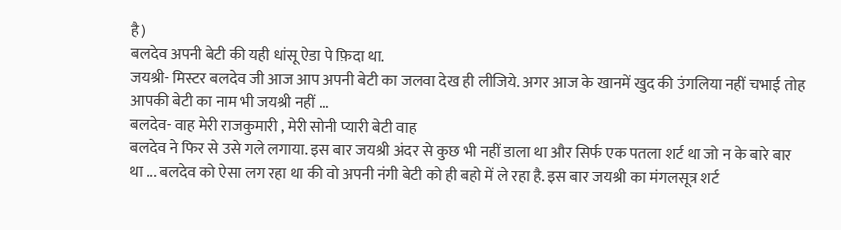है)
बलदेव अपनी बेटी की यही धांसू ऐडा पे फ़िदा था.
जयश्री- मिस्टर बलदेव जी आज आप अपनी बेटी का जलवा देख ही लीजिये. अगर आज के खानमें खुद की उंगलिया नहीं चभाई तोह आपकी बेटी का नाम भी जयश्री नहीं ...
बलदेव- वाह मेरी राजकुमारी , मेरी सोनी प्यारी बेटी वाह
बलदेव ने फिर से उसे गले लगाया. इस बार जयश्री अंदर से कुछ भी नहीं डाला था और सिर्फ एक पतला शर्ट था जो न के बारे बार था ... बलदेव को ऐसा लग रहा था की वो अपनी नंगी बेटी को ही बहो में ले रहा है. इस बार जयश्री का मंगलसूत्र शर्ट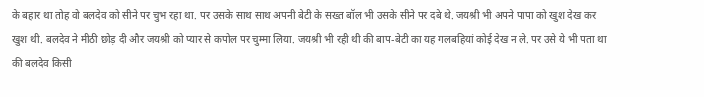के बहार था तोह वो बलदेव को सीने पर चुभ रहा था. पर उसके साथ साथ अपनी बेटी के सख्त बॉल भी उसके सीने पर दबे थे. जयश्री भी अपने पापा को खुश देख कर खुश थी. बलदेव ने मीठी छोड़ दी और जयश्री को प्यार से कपोल पर चुम्मा लिया. जयश्री भी रही थी की बाप-बेटी का यह गलबहियां कोई देख न ले. पर उसे ये भी पता था की बलदेव किसी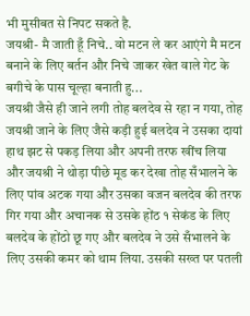भी मुसीबत से निपट सकते है.
जयश्री- मै जाती हूँ निचे.. वो मटन ले कर आएंगे मै मटन बनाने के लिए बर्तन और निचे जाकर खेत वाले गेट के बगीचे के पास चूल्हा बनाती हु...
जयश्री जैसे ही जाने लगी तोह बलदेव से रहा न गया, तोह जयश्री जाने के लिए जैसे कड़ी हुई बलदेव ने उसका दायां हाथ झट से पकड़ लिया और अपनी तरफ खींच लिया और जयश्री ने थोड़ा पीछे मूड कर देखा तोह सँभालने के लिए पांव अटक गया और उसका वजन बलदेव की तरफ गिर गया और अचानक से उसके होंठ १ सेकंड के लिए बलदेव के होंठो छू गए और बलदेव ने उसे सँभालने के लिए उसकी कमर को थाम लिया. उसकी सख्त पर पतली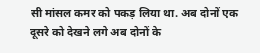सी मांसल कमर को पकड़ लिया था. अब दोनों एक दूसरे को देखने लगे अब दोनों के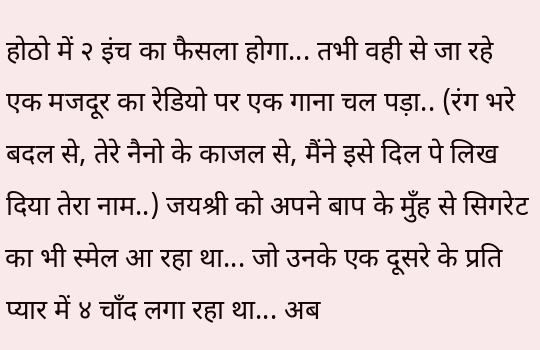होठो में २ इंच का फैसला होगा... तभी वही से जा रहे एक मजदूर का रेडियो पर एक गाना चल पड़ा.. (रंग भरे बदल से, तेरे नैनो के काजल से, मैंने इसे दिल पे लिख दिया तेरा नाम..) जयश्री को अपने बाप के मुँह से सिगरेट का भी स्मेल आ रहा था... जो उनके एक दूसरे के प्रति प्यार में ४ चाँद लगा रहा था... अब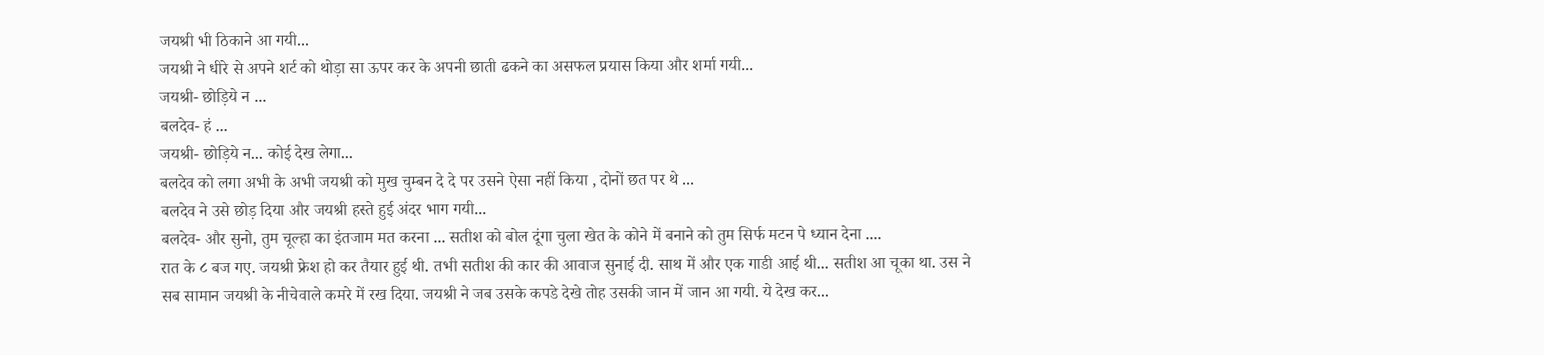जयश्री भी ठिकाने आ गयी...
जयश्री ने धीरे से अपने शर्ट को थोड़ा सा ऊपर कर के अपनी छाती ढकने का असफल प्रयास किया और शर्मा गयी...
जयश्री- छोड़िये न ...
बलदेव- हं ...
जयश्री- छोड़िये न... कोई देख लेगा...
बलदेव को लगा अभी के अभी जयश्री को मुख चुम्बन दे दे पर उसने ऐसा नहीं किया , दोनों छत पर थे ...
बलदेव ने उसे छोड़ दिया और जयश्री हस्ते हुई अंदर भाग गयी...
बलदेव- और सुनो, तुम चूल्हा का इंतजाम मत करना ... सतीश को बोल दूंगा चुला खेत के कोने में बनाने को तुम सिर्फ मटन पे ध्यान देना ....
रात के ८ बज गए. जयश्री फ्रेश हो कर तैयार हुई थी. तभी सतीश की कार की आवाज सुनाई दी. साथ में और एक गाडी आई थी... सतीश आ चूका था. उस ने सब सामान जयश्री के नीचेवाले कमरे में रख दिया. जयश्री ने जब उसके कपडे देखे तोह उसकी जान में जान आ गयी. ये देख कर...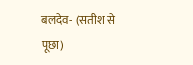बलदेव- (सतीश से पूछा)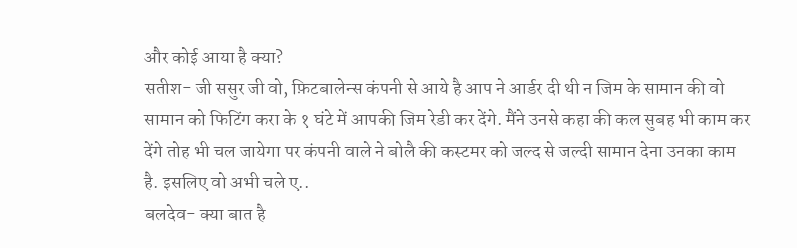और कोई आया है क्या?
सतीश- जी ससुर जी वो, फ़िटबालेन्स कंपनी से आये है आप ने आर्डर दी थी न जिम के सामान की वो सामान को फिटिंग करा के १ घंटे में आपकी जिम रेडी कर देंगे. मैंने उनसे कहा की कल सुबह भी काम कर देंगे तोह भी चल जायेगा पर कंपनी वाले ने बोलै की कस्टमर को जल्द से जल्दी सामान देना उनका काम है. इसलिए वो अभी चले ए..
बलदेव- क्या बात है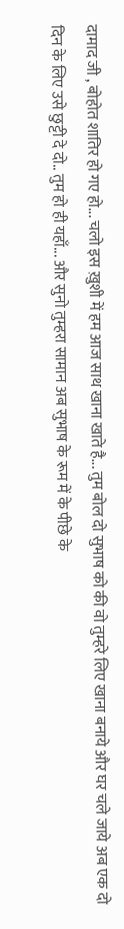दामाद जी , बोहोत शातिर हो गए हो... चलो इस ख़ुशी में हम आज साथ खाना खाते है... तुम बोल दो सुभाष को की वो तुम्हरे लिए खाना बनाये और घर चले जाये अब एक दो दिन के लिए उसे छुट्टी दे दो.. तुम हो ही यहाँ... और सुनो तुम्हरा सामान अब सुभाष के रूम में के पीछे के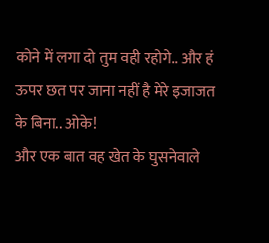कोने में लगा दो तुम वही रहोगे.. और हं ऊपर छत पर जाना नहीं है मेरे इजाजत के बिना.. ओके!
और एक बात वह खेत के घुसनेवाले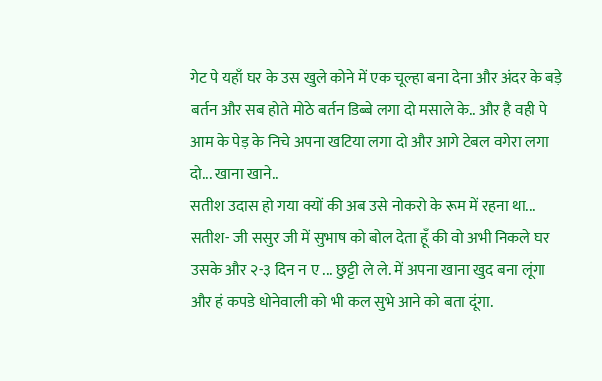गेट पे यहाँ घर के उस खुले कोने में एक चूल्हा बना देना और अंदर के बड़े बर्तन और सब होते मोठे बर्तन डिब्बे लगा दो मसाले के.. और है वही पे आम के पेड़ के निचे अपना खटिया लगा दो और आगे टेबल वगेरा लगा दो... खाना खाने..
सतीश उदास हो गया क्यों की अब उसे नोकरो के रूम में रहना था...
सतीश- जी ससुर जी में सुभाष को बोल देता हूँ की वो अभी निकले घर उसके और २-३ दिन न ए ... छुट्टी ले ले. में अपना खाना खुद बना लूंगा और हं कपडे धोनेवाली को भी कल सुभे आने को बता दूंगा.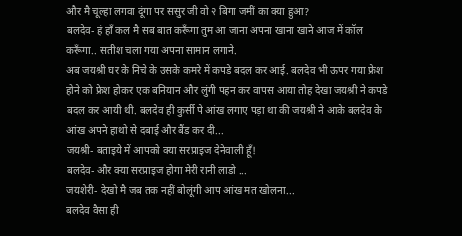और मै चूल्हा लगवा दूंगा पर ससुर जी वो २ बिगा जमीं का क्या हुआ?
बलदेव- हं हाँ कल मै सब बात करूँगा तुम आ जाना अपना खाना खाने आज में कॉल करूँगा.. सतीश चला गया अपना सामान लगाने.
अब जयश्री घर के निचे के उसके कमरे में कपडे बदल कर आई. बलदेव भी ऊपर गया फ्रेश होने को फ्रेश होकर एक बनियान और लुंगी पहन कर वापस आया तोह देखा जयश्री ने कपडे बदल कर आयी थी. बलदेव ही कुर्सी पे आंख लगाए पड़ा था की जयश्री ने आके बलदेव के आंख अपने हाथो से दबाई और बैंड कर दी...
जयश्री- बताइये में आपको क्या सरप्राइज देनेवाली हूँ!
बलदेव- और क्या सरप्राइज होगा मेरी रानी लाडो ...
जयशेरी- देखो मै जब तक नहीं बोलूंगी आप आंख मत खोलना...
बलदेव वैसा ही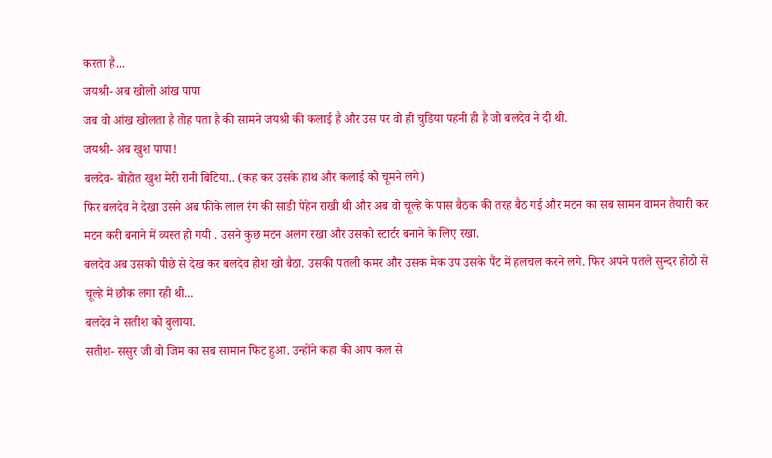करता है...
जयश्री- अब खोलो आंख पापा
जब वो आंख खोलता है तोह पता है की सामने जयश्री की कलाई है और उस पर वो ही चुडिया पहनी ही है जो बलदेव ने दी थी.
जयश्री- अब खुश पापा!
बलदेव- बोहोत खुश मेरी रानी बिटिया.. (कह कर उसके हाथ और कलाई को चूमने लगे)
फिर बलदेव ने देखा उसने अब फीके लाल रंग की साडी पेहेन राखी थी और अब वो चूल्हे के पास बैठक की तरह बैठ गई और मटन का सब सामन वामन तैयारी कर मटन करी बनाने में व्यस्त हो गयी . उसने कुछ मटन अलग रखा और उसको स्टार्टर बनाने के लिए रखा.
बलदेव अब उसको पीछे से देख कर बलदेव होश खो बैठा. उसकी पतली कमर और उसक मेक उप उसके पैंट में हलचल करने लगे. फिर अपने पतले सुन्दर होठो से चूल्हे में छौक लगा रही थी...
बलदेव ने सतीश को बुलाया.
सतीश- ससुर जी वो जिम का सब सामान फिट हुआ. उन्होंने कहा की आप कल से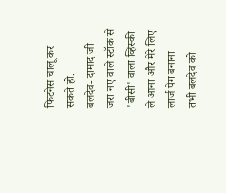फिटनेस चालू कर सकते हो.
बलदेव- दामाद जी जरा नए वाले स्टॉक से 'बीसी' वाला व्हिस्की ले आना और मेरे लिए लार्ज पेग बनाना
तभी बलदेव को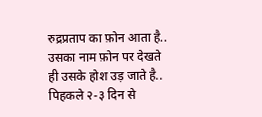रुद्रप्रताप का फ़ोन आता है.. उसका नाम फ़ोन पर देखते ही उसके होश उड़ जाते है.. पिहकले २-३ दिन से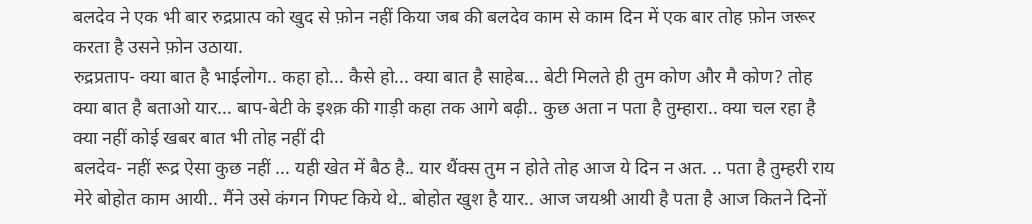बलदेव ने एक भी बार रुद्रप्रात्प को खुद से फ़ोन नहीं किया जब की बलदेव काम से काम दिन में एक बार तोह फ़ोन जरूर करता है उसने फ़ोन उठाया.
रुद्रप्रताप- क्या बात है भाईलोग.. कहा हो... कैसे हो... क्या बात है साहेब... बेटी मिलते ही तुम कोण और मै कोण? तोह क्या बात है बताओ यार... बाप-बेटी के इश्क़ की गाड़ी कहा तक आगे बढ़ी.. कुछ अता न पता है तुम्हारा.. क्या चल रहा है क्या नहीं कोई खबर बात भी तोह नहीं दी
बलदेव- नहीं रूद्र ऐसा कुछ नहीं ... यही खेत में बैठ है.. यार थैंक्स तुम न होते तोह आज ये दिन न अत. .. पता है तुम्हरी राय मेरे बोहोत काम आयी.. मैंने उसे कंगन गिफ्ट किये थे.. बोहोत खुश है यार.. आज जयश्री आयी है पता है आज कितने दिनों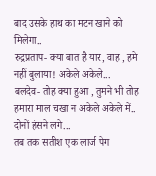बाद उसके हाथ का मटन खाने को मिलेगा..
रुद्रप्रताप- क्या बात है यार, वाह , हमे नहीं बुलाया! अकेले अकेले...
बलदेव- तोह क्या हुआ , तुमने भी तोह हमारा माल चखा न अकेले अकेले में..
दोनों हंसने लगे...
तब तक सतीश एक लार्ज पेग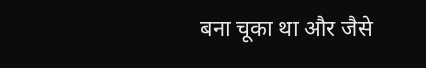बना चूका था और जैसे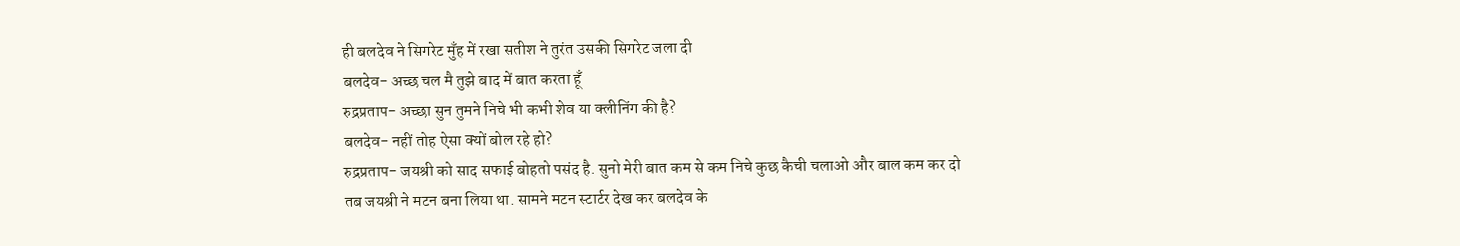ही बलदेव ने सिगरेट मुँह में रखा सतीश ने तुरंत उसकी सिगरेट जला दी
बलदेव- अच्छ चल मै तुझे बाद में बात करता हूँ
रुद्रप्रताप- अच्छा सुन तुमने निचे भी कभी शेव या क्लीनिंग की है?
बलदेव- नहीं तोह ऐसा क्यों बोल रहे हो?
रुद्रप्रताप- जयश्री को साद सफाई बोहतो पसंद है. सुनो मेरी बात कम से कम निचे कुछ कैची चलाओ और बाल कम कर दो
तब जयश्री ने मटन बना लिया था. सामने मटन स्टार्टर देख कर बलदेव के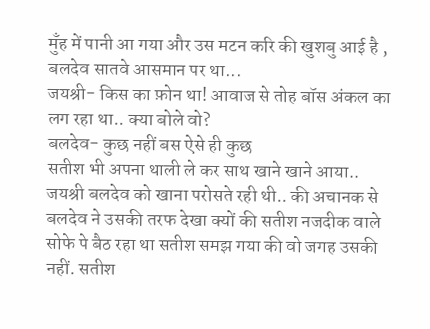मुँह में पानी आ गया और उस मटन करि की खुशबु आई है , बलदेव सातवे आसमान पर था...
जयश्री- किस का फ़ोन था! आवाज से तोह बॉस अंकल का लग रहा था.. क्या बोले वो?
बलदेव- कुछ नहीं बस ऐसे ही कुछ
सतीश भी अपना थाली ले कर साथ खाने खाने आया.. जयश्री बलदेव को खाना परोसते रही थी.. की अचानक से बलदेव ने उसकी तरफ देखा क्यों की सतीश नजदीक वाले सोफे पे बैठ रहा था सतीश समझ गया की वो जगह उसकी नहीं. सतीश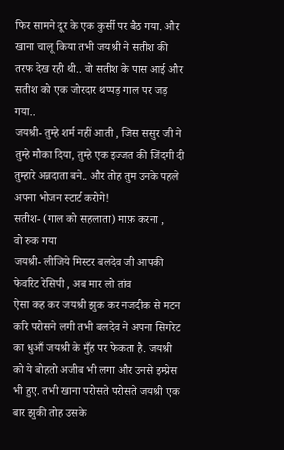फिर सामने दूर के एक कुर्सी पर बैठ गया. और खाना चालू किया तभी जयश्री ने सतीश की तरफ देख रही थी.. वो सतीश के पास आई और सतीश को एक जोरदार थप्पड़ गाल पर जड़ गया..
जयश्री- तुम्हे शर्म नहीं आती , जिस ससुर जी ने तुम्हे मौका दिया, तुम्हे एक इज्जत की जिंदगी दी तुम्हारे अन्नदाता बने.. और तोह तुम उनके पहले अपना भोजन स्टार्ट करोगे!
सतीश- (गाल को सहलाता) माफ़ करना ,
वो रुक गया
जयश्री- लीजिये मिस्टर बलदेव जी आपकी फेवरिट रेसिपी , अब मार लो तांव
ऐसा कह कर जयश्री झुक कर नजदीक से मटन करि परोसने लगी तभी बलदेव ने अपना सिगरेट का धुआँ जयश्री के मुँह पर फेकता है. जयश्री को ये बोहतो अजीब भी लगा और उनसे इम्प्रेस भी हुए. तभी खाना परोसते परोसते जयश्री एक बार झुकी तोह उसके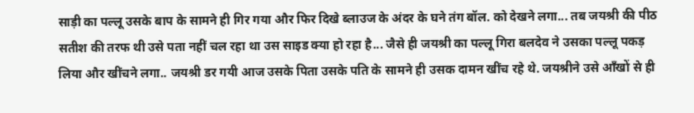साड़ी का पल्लू उसके बाप के सामने ही गिर गया और फिर दिखे ब्लाउज के अंदर के घने तंग बॉल. को देखने लगा... तब जयश्री की पीठ सतीश की तरफ थी उसे पता नहीं चल रहा था उस साइड क्या हो रहा है... जैसे ही जयश्री का पल्लू गिरा बलदेव ने उसका पल्लू पकड़ लिया और खींचने लगा.. जयश्री डर गयी आज उसके पिता उसके पति के सामने ही उसक दामन खींच रहे थे. जयश्रीने उसे आँखों से ही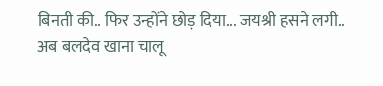बिनती की.. फिर उन्होंने छोड़ दिया... जयश्री हसने लगी..
अब बलदेव खाना चालू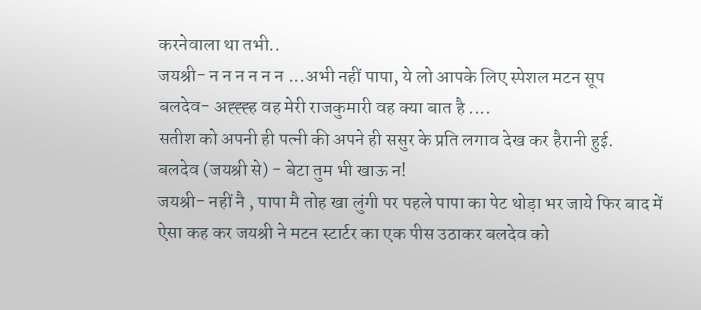करनेवाला था तभी..
जयश्री- न न न न न न ...अभी नहीं पापा, ये लो आपके लिए स्पेशल मटन सूप
बलदेव- अह्ह्ह्ह वह मेरी राजकुमारी वह क्या बात है ....
सतीश को अपनी ही पत्नी की अपने ही ससुर के प्रति लगाव देख कर हैरानी हुई.
बलदेव (जयश्री से) - बेटा तुम भी खाऊ न!
जयश्री- नहीं नै , पापा मै तोह खा लुंगी पर पहले पापा का पेट थोड़ा भर जाये फिर बाद में
ऐसा कह कर जयश्री ने मटन स्टार्टर का एक पीस उठाकर बलदेव को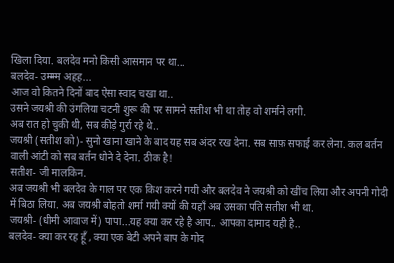खिला दिया. बलदेव मनो किसी आसमान पर था...
बलदेव- उम्म्म्म अहह...
आज वो कितने दिनों बाद ऐसा स्वाद चखा था..
उसने जयश्री की उंगलिया चटनी शुरू की पर सामने सतीश भी था तोह वो शर्माने लगी.
अब रात हो चुकी थी, सब कीड़े गुर्रा रहे थे..
जयश्री (सतीश को)- सुनो खाना खाने के बाद यह सब अंदर रख देना. सब साफ़ सफाई कर लेना. कल बर्तन वाली आंटी को सब बर्तन धोने दे देना. ठीक है!
सतीश- जी मालकिन.
अब जयश्री भी बलदेव के गाल पर एक किश करने गयी और बलदेव ने जयश्री को खींच लिया और अपनी गोदी में बिठा लिया. अब जयश्री बोहतो शर्मा गयी क्यों की यहाँ अब उसका पति सतीश भी था.
जयश्री- (धीमी आवाज में) पापा...यह क्या कर रहे है आप.. आपका दामाद यही है..
बलदेव- क्या कर रह हूँ , क्या एक बेटी अपने बाप के गोद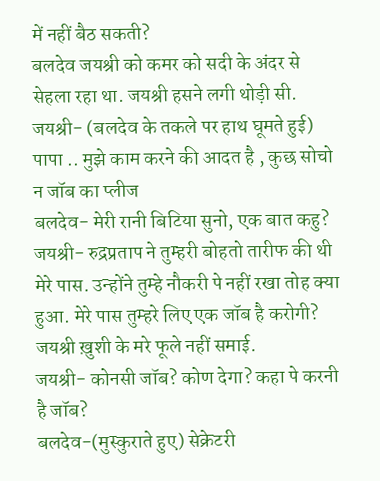में नहीं बैठ सकती?
बलदेव जयश्री को कमर को सदी के अंदर से सेहला रहा था. जयश्री हसने लगी थोड़ी सी.
जयश्री- (बलदेव के तकले पर हाथ घूमते हुई) पापा .. मुझे काम करने की आदत है , कुछ सोचो न जॉब का प्लीज
बलदेव- मेरी रानी बिटिया सुनो, एक बात कहु?
जयश्री- रुद्रप्रताप ने तुम्हरी बोहतो तारीफ की थी मेरे पास. उन्होंने तुम्हे नौकरी पे नहीं रखा तोह क्या हुआ. मेरे पास तुम्हरे लिए एक जॉब है करोगी?
जयश्री ख़ुशी के मरे फूले नहीं समाई.
जयश्री- कोनसी जॉब? कोण देगा? कहा पे करनी है जॉब?
बलदेव-(मुस्कुराते हुए) सेक्रेटरी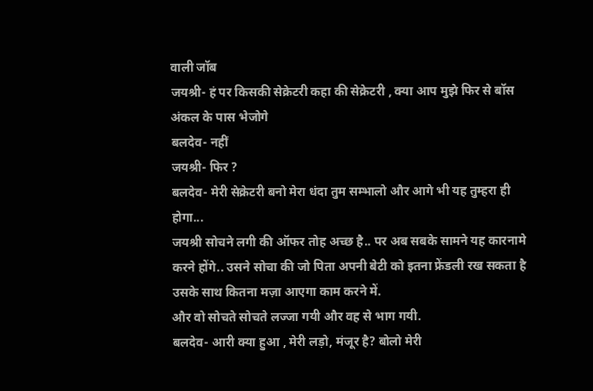वाली जॉब
जयश्री- हं पर किसकी सेक्रेटरी कहा की सेक्रेटरी , क्या आप मुझे फिर से बॉस अंकल के पास भेजोगे
बलदेव- नहीं
जयश्री- फिर ?
बलदेव- मेरी सेक्रेटरी बनो मेरा धंदा तुम सम्भालो और आगे भी यह तुम्हरा ही होगा...
जयश्री सोचने लगी की ऑफर तोह अच्छ है.. पर अब सबके सामने यह कारनामे करने होंगे.. उसने सोचा की जो पिता अपनी बेटी को इतना फ्रेंडली रख सकता है उसके साथ कितना मज़ा आएगा काम करने में.
और वो सोचते सोचते लज्जा गयी और वह से भाग गयी.
बलदेव- आरी क्या हुआ , मेरी लड़ो, मंजूर है? बोलो मेरी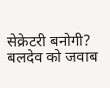सेक्रेटरी बनोगी?
बलदेव को जवाब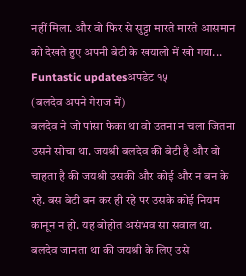नहीं मिला. और वो फिर से सुट्टा मारते मारते आसमान को देखते हुए अपनी बेटी के खयालो में खो गया...
Funtastic updatesअपडेट १५
(बलदेव अपने गेराज में)
बलदेव ने जो पांसा फेका था वो उतना न चला जितना उसने सोचा था. जयश्री बलदेव की बेटी है और वो चाहता है की जयश्री उसकी और कोई और न बन के रहे. बस बेटी बन कर ही रहे पर उसके कोई नियम कानून न हो. यह बोहोत असंभव सा सवाल था. बलदेव जानता था की जयश्री के लिए उसे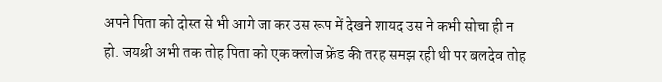अपने पिता को दोस्त से भी आगे जा कर उस रूप में देखने शायद उस ने कभी सोचा ही न हो. जयश्री अभी तक तोह पिता को एक क्लोज फ्रेंड की तरह समझ रही थी पर बलदेव तोह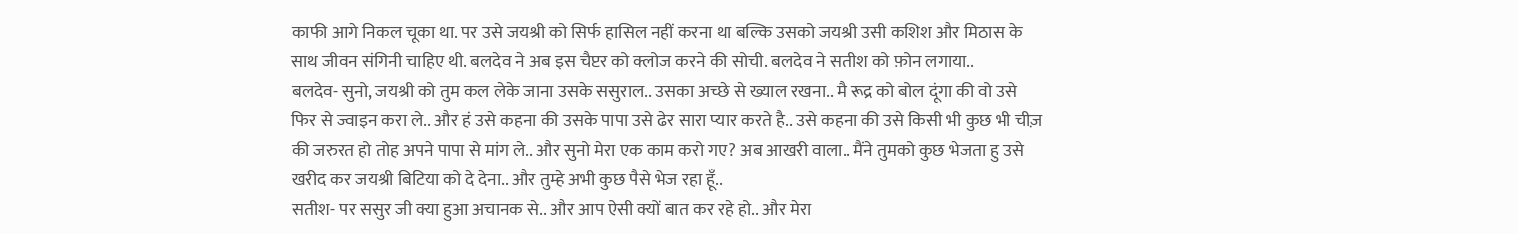काफी आगे निकल चूका था. पर उसे जयश्री को सिर्फ हासिल नहीं करना था बल्कि उसको जयश्री उसी कशिश और मिठास के साथ जीवन संगिनी चाहिए थी. बलदेव ने अब इस चैप्टर को क्लोज करने की सोची. बलदेव ने सतीश को फ़ोन लगाया..
बलदेव- सुनो, जयश्री को तुम कल लेके जाना उसके ससुराल.. उसका अच्छे से ख्याल रखना.. मै रूद्र को बोल दूंगा की वो उसे फिर से ज्वाइन करा ले.. और हं उसे कहना की उसके पापा उसे ढेर सारा प्यार करते है.. उसे कहना की उसे किसी भी कुछ भी चीज़ की जरुरत हो तोह अपने पापा से मांग ले.. और सुनो मेरा एक काम करो गए? अब आखरी वाला.. मैंने तुमको कुछ भेजता हु उसे खरीद कर जयश्री बिटिया को दे देना.. और तुम्हे अभी कुछ पैसे भेज रहा हूँ..
सतीश- पर ससुर जी क्या हुआ अचानक से.. और आप ऐसी क्यों बात कर रहे हो.. और मेरा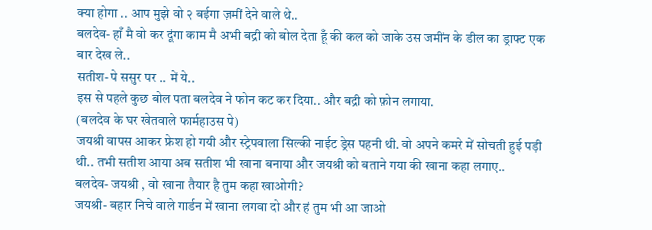क्या होगा .. आप मुझे वो २ बईगा ज़मीं देने वाले थे..
बलदेव- हाँ मै वो कर दूंगा काम मै अभी बद्री को बोल देता हूँ की कल को जाके उस जमींन के डील का ड्राफ्ट एक बार देख ले..
सतीश- पे ससुर पर .. में ये..
इस से पहले कुछ बोल पता बलदेव ने फोन कट कर दिया.. और बद्री को फ़ोन लगाया.
(बलदेव के घर खेतवाले फार्महाउस पे)
जयश्री वापस आकर फ्रेश हो गयी और स्ट्रेपवाला सिल्की नाईट ड्रेस पहनी थी. वो अपने कमरे में सोचती हुई पड़ी थी.. तभी सतीश आया अब सतीश भी खाना बनाया और जयश्री को बताने गया की खाना कहा लगाए..
बलदेव- जयश्री , वो खाना तैयार है तुम कहा खाओगी?
जयश्री- बहार निचे वाले गार्डन में खाना लगवा दो और हं तुम भी आ जाओ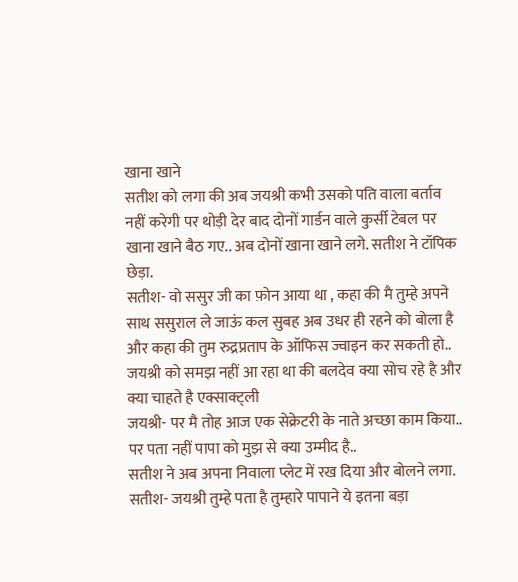खाना खाने
सतीश को लगा की अब जयश्री कभी उसको पति वाला बर्ताव नहीं करेगी पर थोड़ी देर बाद दोनों गार्डन वाले कुर्सी टेबल पर खाना खाने बैठ गए.. अब दोनों खाना खाने लगे. सतीश ने टॉपिक छेड़ा.
सतीश- वो ससुर जी का फ़ोन आया था , कहा की मै तुम्हे अपने साथ ससुराल ले जाऊं कल सुबह अब उधर ही रहने को बोला है और कहा की तुम रुद्रप्रताप के ऑफिस ज्वाइन कर सकती हो..
जयश्री को समझ नहीं आ रहा था की बलदेव क्या सोच रहे है और क्या चाहते है एक्साक्ट्ली
जयश्री- पर मै तोह आज एक सेक्रेटरी के नाते अच्छा काम किया.. पर पता नहीं पापा को मुझ से क्या उम्मीद है..
सतीश ने अब अपना निवाला प्लेट में रख दिया और बोलने लगा.
सतीश- जयश्री तुम्हे पता है तुम्हारे पापाने ये इतना बड़ा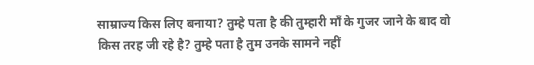साम्राज्य किस लिए बनाया? तुम्हे पता है की तुम्हारी माँ के गुजर जाने के बाद वो किस तरह जी रहे है? तुम्हे पता है तुम उनके सामने नहीं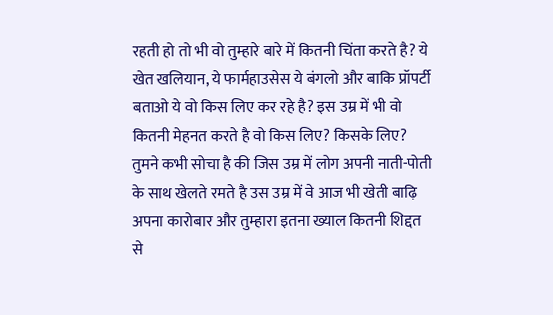रहती हो तो भी वो तुम्हारे बारे में कितनी चिंता करते है? ये खेत खलियान, ये फार्महाउसेस ये बंगलो और बाकि प्रॉपर्टी बताओ ये वो किस लिए कर रहे है? इस उम्र में भी वो कितनी मेहनत करते है वो किस लिए? किसके लिए? तुमने कभी सोचा है की जिस उम्र में लोग अपनी नाती-पोती के साथ खेलते रमते है उस उम्र में वे आज भी खेती बाढ़ि अपना कारोबार और तुम्हारा इतना ख्याल कितनी शिद्दत से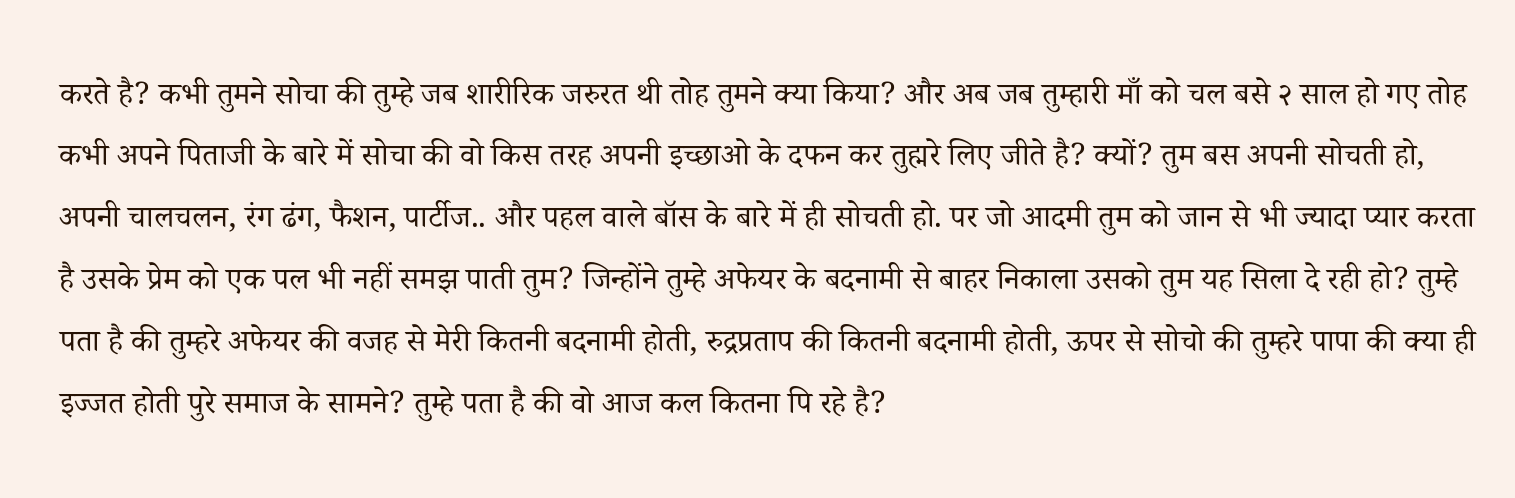करते है? कभी तुमने सोचा की तुम्हे जब शारीरिक जरुरत थी तोह तुमने क्या किया? और अब जब तुम्हारी माँ को चल बसे २ साल हो गए तोह कभी अपने पिताजी के बारे में सोचा की वो किस तरह अपनी इच्छाओ के दफन कर तुह्मरे लिए जीते है? क्यों? तुम बस अपनी सोचती हो, अपनी चालचलन, रंग ढंग, फैशन, पार्टीज.. और पहल वाले बॉस के बारे में ही सोचती हो. पर जो आदमी तुम को जान से भी ज्यादा प्यार करता है उसके प्रेम को एक पल भी नहीं समझ पाती तुम? जिन्होंने तुम्हे अफेयर के बदनामी से बाहर निकाला उसको तुम यह सिला दे रही हो? तुम्हे पता है की तुम्हरे अफेयर की वजह से मेरी कितनी बदनामी होती, रुद्रप्रताप की कितनी बदनामी होती, ऊपर से सोचो की तुम्हरे पापा की क्या ही इज्जत होती पुरे समाज के सामने? तुम्हे पता है की वो आज कल कितना पि रहे है?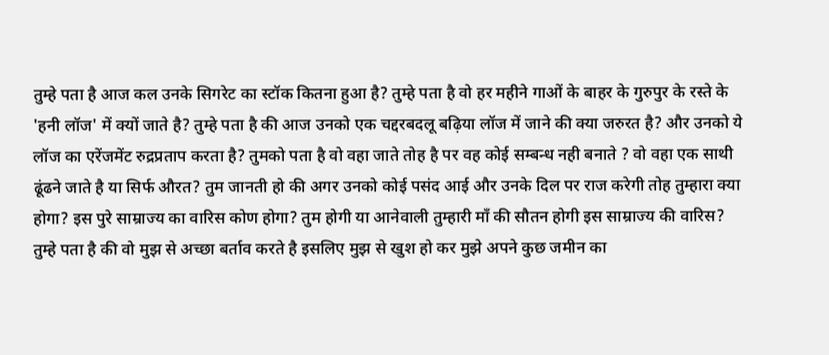तुम्हे पता है आज कल उनके सिगरेट का स्टॉक कितना हुआ है? तुम्हे पता है वो हर महीने गाओं के बाहर के गुरुपुर के रस्ते के 'हनी लॉज' में क्यों जाते है? तुम्हे पता है की आज उनको एक चद्दरबदलू बढ़िया लॉज में जाने की क्या जरुरत है? और उनको ये लॉज का एरेंजमेंट रुद्रप्रताप करता है? तुमको पता है वो वहा जाते तोह है पर वह कोई सम्बन्ध नही बनाते ? वो वहा एक साथी ढूंढने जाते है या सिर्फ औरत? तुम जानती हो की अगर उनको कोई पसंद आई और उनके दिल पर राज करेगी तोह तुम्हारा क्या होगा? इस पुरे साम्राज्य का वारिस कोण होगा? तुम होगी या आनेवाली तुम्हारी माँ की सौतन होगी इस साम्राज्य की वारिस? तुम्हे पता है की वो मुझ से अच्छा बर्ताव करते है इसलिए मुझ से खुश हो कर मुझे अपने कुछ जमीन का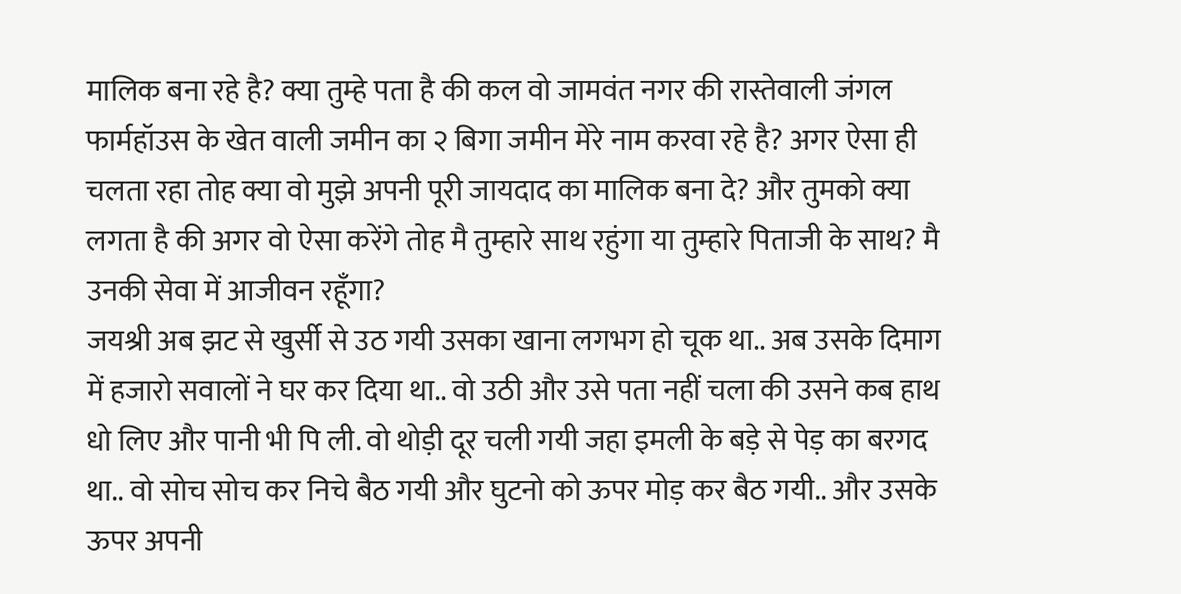मालिक बना रहे है? क्या तुम्हे पता है की कल वो जामवंत नगर की रास्तेवाली जंगल फार्महॉउस के खेत वाली जमीन का २ बिगा जमीन मेरे नाम करवा रहे है? अगर ऐसा ही चलता रहा तोह क्या वो मुझे अपनी पूरी जायदाद का मालिक बना दे? और तुमको क्या लगता है की अगर वो ऐसा करेंगे तोह मै तुम्हारे साथ रहुंगा या तुम्हारे पिताजी के साथ? मै उनकी सेवा में आजीवन रहूँगा?
जयश्री अब झट से खुर्सी से उठ गयी उसका खाना लगभग हो चूक था.. अब उसके दिमाग में हजारो सवालों ने घर कर दिया था.. वो उठी और उसे पता नहीं चला की उसने कब हाथ धो लिए और पानी भी पि ली. वो थोड़ी दूर चली गयी जहा इमली के बड़े से पेड़ का बरगद था.. वो सोच सोच कर निचे बैठ गयी और घुटनो को ऊपर मोड़ कर बैठ गयी.. और उसके ऊपर अपनी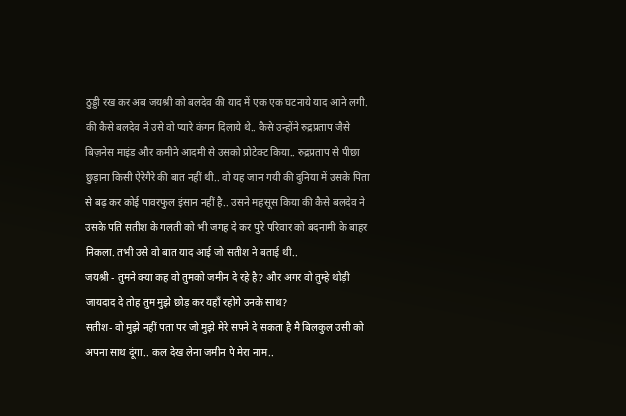ठुड्डी रख कर अब जयश्री को बलदेव की याद में एक एक घटनाये याद आने लगी. की कैसे बलदेव ने उसे वो प्यारे कंगन दिलाये थे.. कैसे उन्होंने रुद्रप्रताप जैसे बिज़नेस माइंड और कमीने आदमी से उसको प्रोटेक्ट किया.. रुद्रप्रताप से पीछा छुड़ाना किसी ऐरेगैरे की बात नहीं थी.. वो यह जान गयी की दुनिया में उसके पिता से बढ़ कर कोई पावरफुल इंसान नहीं है.. उसने महसूस किया की कैसे बलदेव ने उसके पति सतीश के गलती को भी जगह दे कर पुरे परिवार को बदनामी के बाहर निकला. तभी उसे वो बात याद आई जो सतीश ने बताई थी..
जयश्री - तुमने क्या कह वो तुमको जमीन दे रहे है? और अगर वो तुम्हे थोड़ी जायदाद दे तोह तुम मुझे छोड़ कर यहाँ रहोगे उनके साथ?
सतीश- वो मुझे नहीं पता पर जो मुझे मेरे सपने दे सकता है मै बिलकुल उसी को अपना साथ दूंगा.. कल देख लेना जमीन पे मेरा नाम..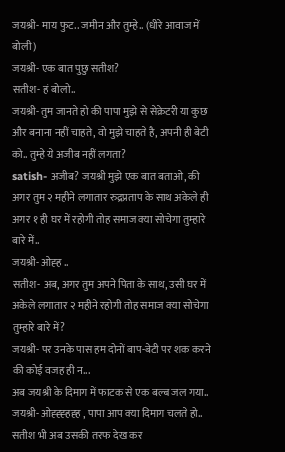जयश्री- माय फुट.. जमीन और तुम्हे.. (धीरे आवाज में बोली)
जयश्री- एक बात पुछु सतीश?
सतीश- हं बोलो..
जयश्री- तुम जानते हो की पापा मुझे से सेक्रेटरी या कुछ और बनाना नहीं चाहते, वो मुझे चाहते है, अपनी ही बेटी को.. तुम्हे ये अजीब नहीं लगता?
satish- अजीब? जयश्री मुझे एक बात बताओ, की अगर तुम २ महीने लगातार रुद्रप्रताप के साथ अकेले ही अगर १ ही घर में रहोगी तोह समाज क्या सोचेगा तुम्हारे बारे में..
जयश्री- ओह्ह ..
सतीश- अब, अगर तुम अपने पिता के साथ, उसी घर में अकेले लगातार २ महीने रहोगी तोह समाज क्या सोचेगा तुम्हारे बारे में?
जयश्री- पर उनके पास हम दोनों बाप-बेटी पर शक करने की कोई वजह ही न...
अब जयश्री के दिमाग में फाटक से एक बल्ब जल गया..
जयश्री- ओह्ह्ह्हह्ह , पापा आप क्या दिमाग चलते हो..
सतीश भी अब उसकी तरफ देख कर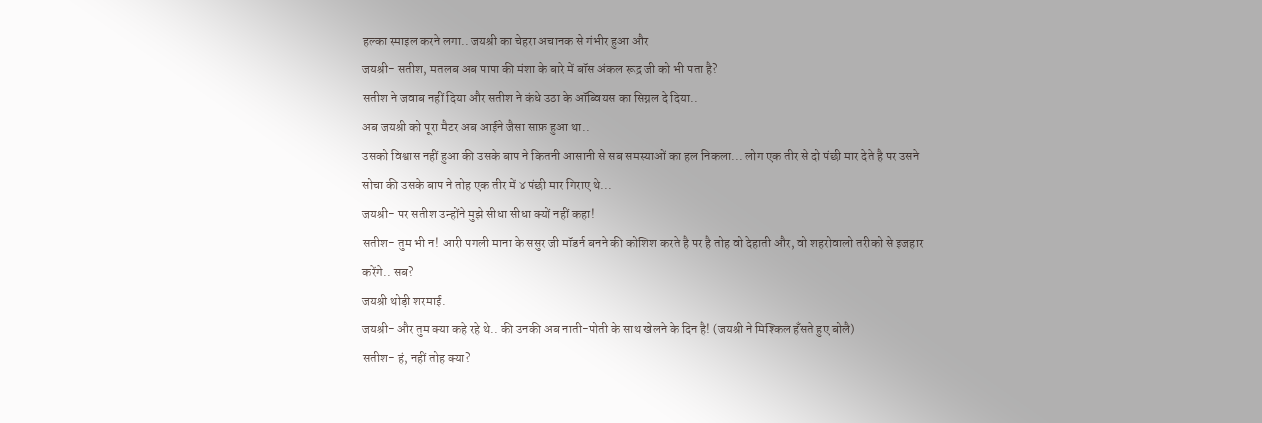हल्का स्माइल करने लगा.. जयश्री का चेहरा अचानक से गंभीर हुआ और
जयश्री- सतीश, मतलब अब पापा की मंशा के बारे में बॉस अंकल रूद्र जी को भी पता है?
सतीश ने जवाब नहीं दिया और सतीश ने कंधे उठा के ऑब्वियस का सिग्नल दे दिया..
अब जयश्री को पूरा मैटर अब आईने जैसा साफ़ हुआ था..
उसको विश्वास नहीं हुआ की उसके बाप ने कितनी आसानी से सब समस्याओं का हल निकला... लोग एक तीर से दो पंछी मार देते है पर उसने सोचा की उसके बाप ने तोह एक तीर में ४ पंछी मार गिराए थे...
जयश्री- पर सतीश उन्होंने मुझे सीधा सीधा क्यों नहीं कहा!
सतीश- तुम भी न! आरी पगली माना के ससुर जी मॉडर्न बनने की कोशिश करते है पर है तोह वो देहाती और, वो शहरोवालो तरीको से इजहार करेंगे.. सब?
जयश्री थोड़ी शरमाई.
जयश्री- और तुम क्या कहे रहे थे.. की उनकी अब नाती-पोती के साथ खेलने के दिन है! (जयश्री ने मिश्किल हँसते हुए बोलै)
सतीश- हं, नहीं तोह क्या?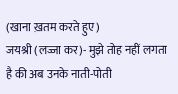(खाना ख़तम करते हुए)
जयश्री (लज्जा कर)- मुझे तोह नहीं लगता है की अब उनके नाती-पोती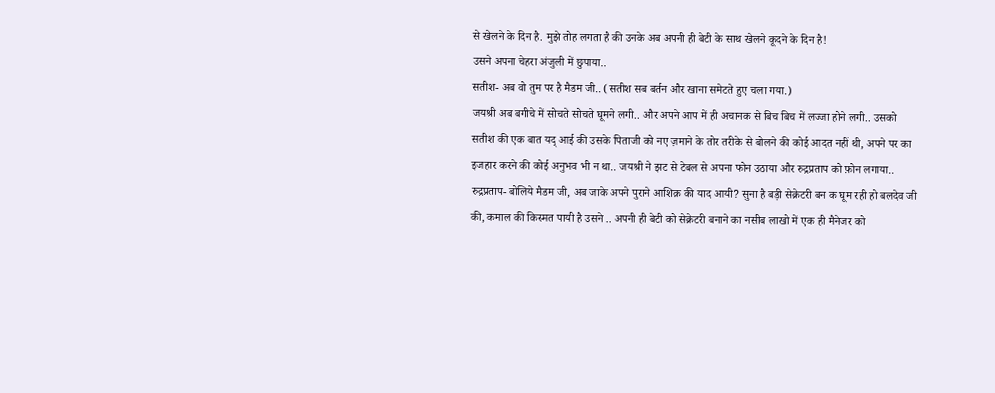से खेलने के दिन है. मुझे तोह लगता है की उनके अब अपनी ही बेटी के साथ खेलने कूदने के दिन है!
उसने अपना चेहरा अंजुली में छुपाया..
सतीश- अब वो तुम पर है मैडम जी.. (सतीश सब बर्तन और खाना समेटते हुए चला गया.)
जयश्री अब बगीचे में सोचते सोचते घूमने लगी.. और अपने आप में ही अचानक से बिच बिच में लज्जा होने लगी.. उसको सतीश की एक बात यद् आई की उसके पिताजी को नए ज़माने के तोर तरीके से बोलने की कोई आदत नहीं थी, अपने पर का इजहार करने की कोई अनुभव भी न था.. जयश्री ने झट से टेबल से अपना फोन उठाया और रुद्रप्रताप को फ़ोन लगाया..
रुद्रप्रताप- बोलिये मैडम जी, अब जाके अपने पुराने आशिक़ की याद आयी? सुना है बड़ी सेक्रेटरी बन क घूम रही हो बलदेव जी की, कमाल की किस्मत पायी है उसने .. अपनी ही बेटी को सेक्रेटरी बनाने का नसीब लाखो में एक ही मैनेजर को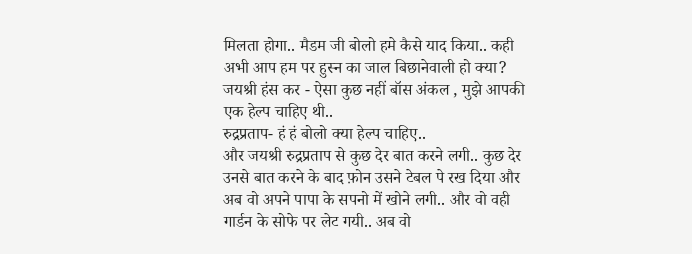मिलता होगा.. मैडम जी बोलो हमे कैसे याद किया.. कही अभी आप हम पर हुस्न का जाल बिछानेवाली हो क्या?
जयश्री हंस कर - ऐसा कुछ नहीं बॉस अंकल , मुझे आपकी एक हेल्प चाहिए थी..
रुद्रप्रताप- हं हं बोलो क्या हेल्प चाहिए..
और जयश्री रुद्रप्रताप से कुछ देर बात करने लगी.. कुछ देर उनसे बात करने के बाद फ़ोन उसने टेबल पे रख दिया और अब वो अपने पापा के सपनो में खोने लगी.. और वो वही गार्डन के सोफे पर लेट गयी.. अब वो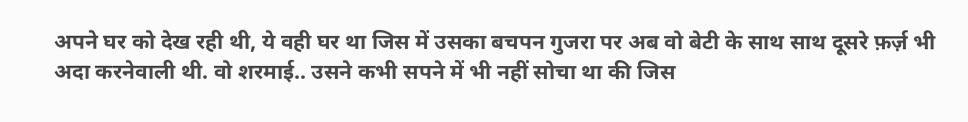अपने घर को देख रही थी, ये वही घर था जिस में उसका बचपन गुजरा पर अब वो बेटी के साथ साथ दूसरे फ़र्ज़ भी अदा करनेवाली थी. वो शरमाई.. उसने कभी सपने में भी नहीं सोचा था की जिस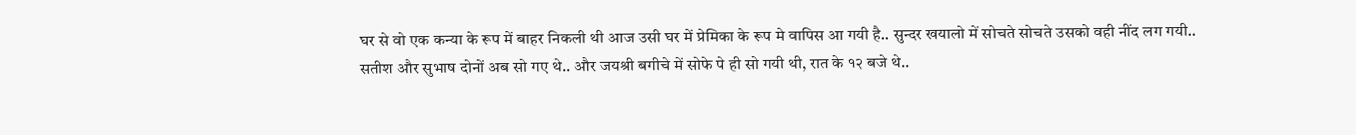घर से वो एक कन्या के रूप में बाहर निकली थी आज उसी घर में प्रेमिका के रूप मे वापिस आ गयी है.. सुन्दर खयालो में सोचते सोचते उसको वही नींद लग गयी..
सतीश और सुभाष दोनों अब सो गए थे.. और जयश्री बगीचे में सोफे पे ही सो गयी थी, रात के १२ बजे थे..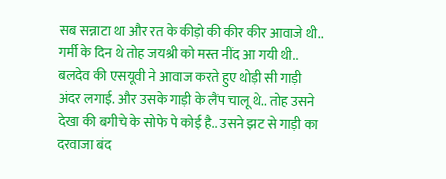सब सन्नाटा था और रत के कीड़ो की कीर कीर आवाजे थी.. गर्मी के दिन थे तोह जयश्री को मस्त नींद आ गयी थी.. बलदेव की एसयूवी ने आवाज करते हुए थोड़ी सी गाड़ी अंदर लगाई. और उसके गाड़ी के लैंप चालू थे.. तोह उसने देखा की बगीचे के सोफे पे कोई है.. उसने झट से गाड़ी का दरवाजा बंद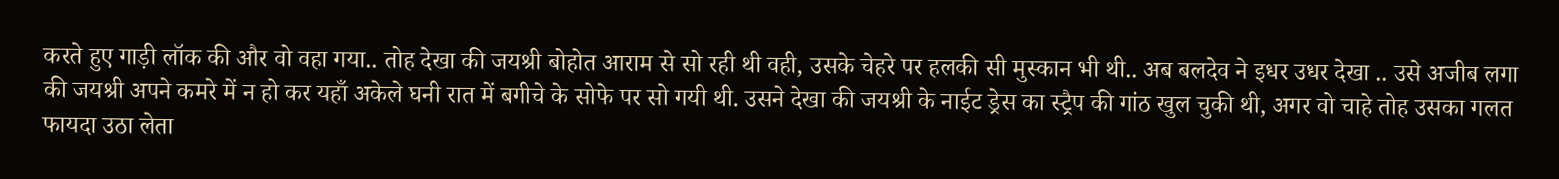करते हुए गाड़ी लॉक की और वो वहा गया.. तोह देखा की जयश्री बोहोत आराम से सो रही थी वही, उसके चेहरे पर हलकी सी मुस्कान भी थी.. अब बलदेव ने इधर उधर देखा .. उसे अजीब लगा की जयश्री अपने कमरे में न हो कर यहाँ अकेले घनी रात में बगीचे के सोफे पर सो गयी थी. उसने देखा की जयश्री के नाईट ड्रेस का स्ट्रैप की गांठ खुल चुकी थी, अगर वो चाहे तोह उसका गलत फायदा उठा लेता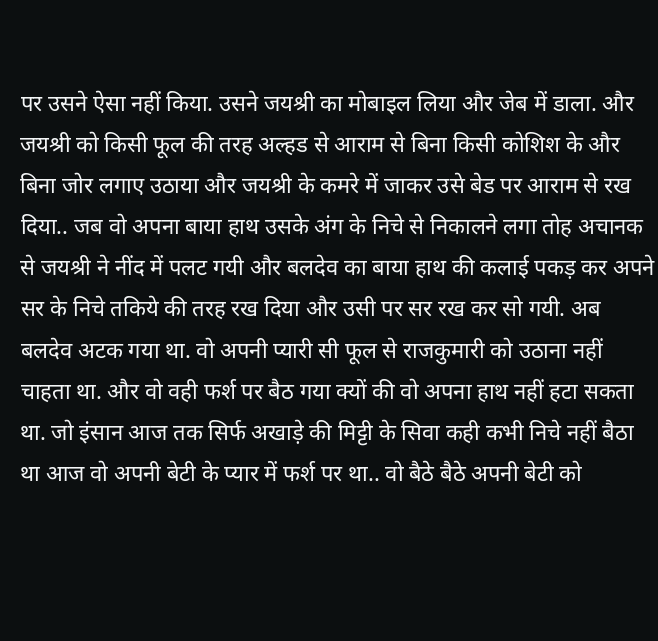पर उसने ऐसा नहीं किया. उसने जयश्री का मोबाइल लिया और जेब में डाला. और जयश्री को किसी फूल की तरह अल्हड से आराम से बिना किसी कोशिश के और बिना जोर लगाए उठाया और जयश्री के कमरे में जाकर उसे बेड पर आराम से रख दिया.. जब वो अपना बाया हाथ उसके अंग के निचे से निकालने लगा तोह अचानक से जयश्री ने नींद में पलट गयी और बलदेव का बाया हाथ की कलाई पकड़ कर अपने सर के निचे तकिये की तरह रख दिया और उसी पर सर रख कर सो गयी. अब बलदेव अटक गया था. वो अपनी प्यारी सी फूल से राजकुमारी को उठाना नहीं चाहता था. और वो वही फर्श पर बैठ गया क्यों की वो अपना हाथ नहीं हटा सकता था. जो इंसान आज तक सिर्फ अखाड़े की मिट्टी के सिवा कही कभी निचे नहीं बैठा था आज वो अपनी बेटी के प्यार में फर्श पर था.. वो बैठे बैठे अपनी बेटी को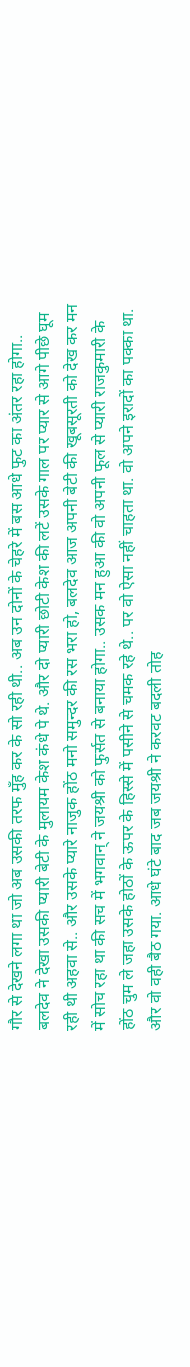गौर से देखने लगा था जो अब उसकी तरफ मुँह कर के सो रही थी.. अब उन दोनों के चेहरे में बस आधे फुट का अंतर रहा होगा.. बलदेव ने देखा उसकी प्यारी बेटी के मुलायम केश कंधे पे थे. और दो प्यारी छोटी केश की लटें उसके गाल पर प्यार से आगे पीछे घूम रही थी अहवा से.. और उसके प्यारे नाजुक होंठ मनो समुन्दर की रस भरा हो, बलदेव आज अपनी बेटी की खूबसूरती को देख कर मन में सोच रहा था की सच में भगवान् ने जयश्री को फुर्सत से बनाया होगा.. उसक मन हुआ की वो अपनी फूल से प्यारी राजकुमारी के होंठ चुम ले जहा उसके होठों के ऊपर के हिस्से में पसीने से चमक रहे थे.. पर वो ऐसा नहीं चाहता था. वो अपने इरादों का पक्का था. और वो वही बैठ गया. आधे घंटे बाद जब जयश्री ने करवट बदली तोह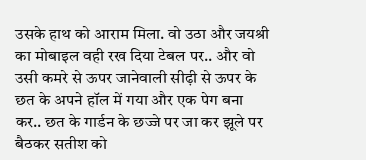उसके हाथ को आराम मिला. वो उठा और जयश्री का मोबाइल वही रख दिया टेबल पर.. और वो उसी कमरे से ऊपर जानेवाली सीढ़ी से ऊपर के छत के अपने हॉल में गया और एक पेग बना कर.. छत के गार्डन के छज्जे पर जा कर झूले पर बैठकर सतीश को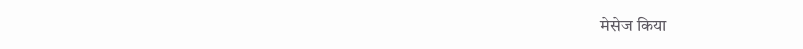मेसेज किया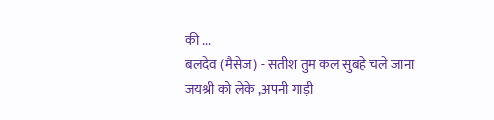की ...
बलदेव (मैसेज) - सतीश तुम कल सुबहे चले जाना जयश्री को लेके ,अपनी गाड़ी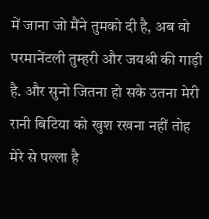में जाना जो मैंने तुमको दी है, अब वो परमानेंटली तुम्हरी और जयश्री की गाड़ी है. और सुनो जितना हो सके उतना मेरी रानी बिटिया को खुश रखना नहीं तोह मेरे से पल्ला है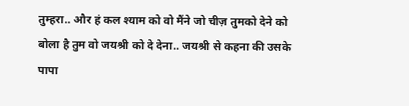तुम्हरा.. और हं कल श्याम को वो मैंने जो चीज़ तुमको देने को बोला है तुम वो जयश्री को दे देना.. जयश्री से कहना की उसके पापा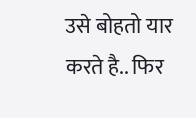उसे बोहतो यार करते है.. फिर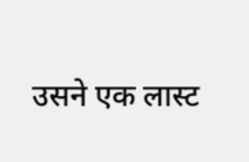उसने एक लास्ट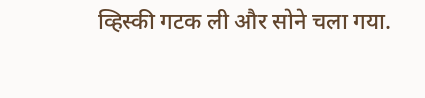व्हिस्की गटक ली और सोने चला गया.